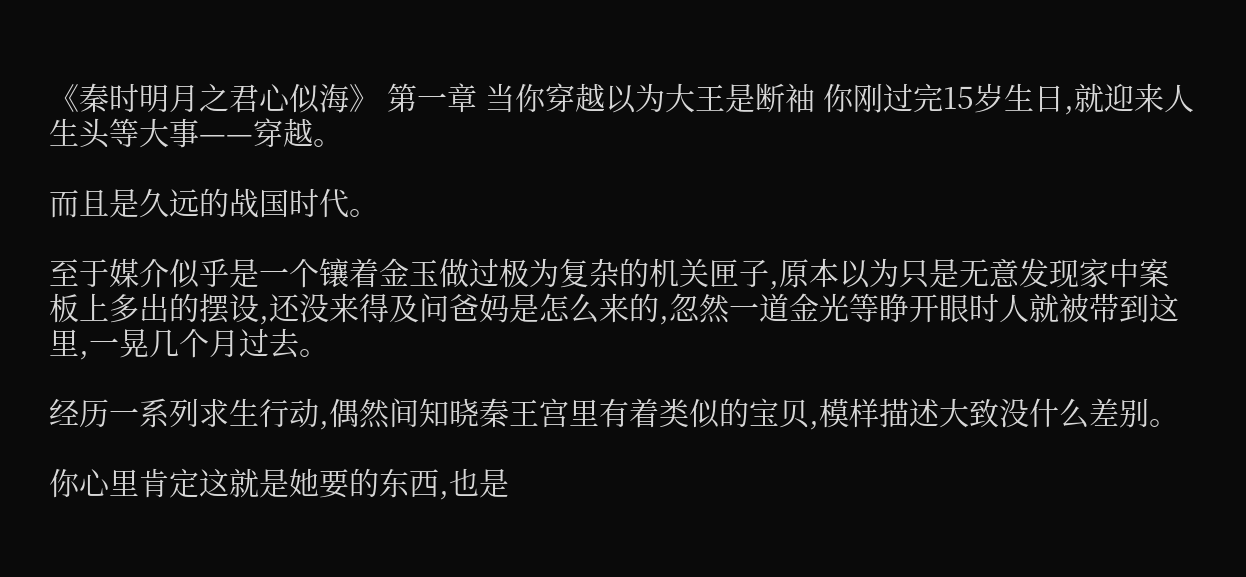《秦时明月之君心似海》 第一章 当你穿越以为大王是断袖 你刚过完15岁生日,就迎来人生头等大事——穿越。

而且是久远的战国时代。

至于媒介似乎是一个镶着金玉做过极为复杂的机关匣子,原本以为只是无意发现家中案板上多出的摆设,还没来得及问爸妈是怎么来的,忽然一道金光等睁开眼时人就被带到这里,一晃几个月过去。

经历一系列求生行动,偶然间知晓秦王宫里有着类似的宝贝,模样描述大致没什么差别。

你心里肯定这就是她要的东西,也是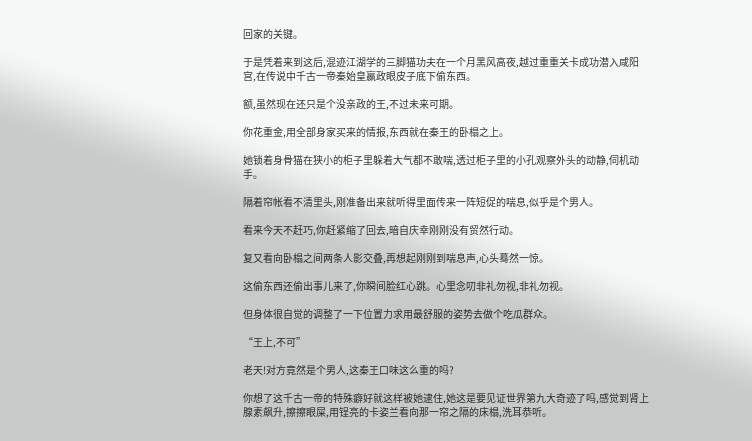回家的关键。

于是凭着来到这后,混迹江湖学的三脚猫功夫在一个月黑风高夜,越过重重关卡成功潜入咸阳宫,在传说中千古一帝秦始皇嬴政眼皮子底下偷东西。

额,虽然现在还只是个没亲政的王,不过未来可期。

你花重金,用全部身家买来的情报,东西就在秦王的卧榻之上。

她锁着身骨猫在狭小的柜子里躲着大气都不敢喘,透过柜子里的小孔观察外头的动静,伺机动手。

隔着帘帐看不清里头,刚准备出来就听得里面传来一阵短促的喘息,似乎是个男人。

看来今天不赶巧,你赶紧缩了回去,暗自庆幸刚刚没有贸然行动。

复又看向卧榻之间两条人影交叠,再想起刚刚到喘息声,心头蓦然一惊。

这偷东西还偷出事儿来了,你瞬间脸红心跳。心里念叨非礼勿视,非礼勿视。

但身体很自觉的调整了一下位置力求用最舒服的姿势去做个吃瓜群众。

“王上,不可”

老天!对方竟然是个男人,这秦王口味这么重的吗?

你想了这千古一帝的特殊癖好就这样被她逮住,她这是要见证世界第九大奇迹了吗,感觉到肾上腺素飙升,擦擦眼屎,用锃亮的卡姿兰看向那一帘之隔的床榻,洗耳恭听。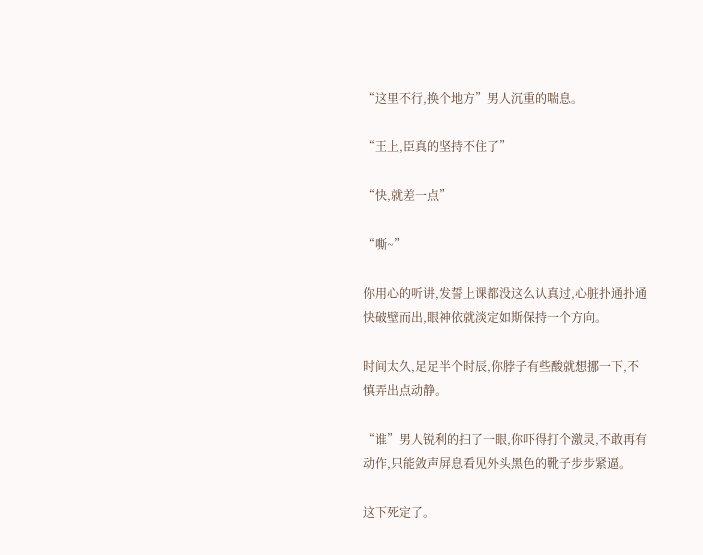“这里不行,换个地方”男人沉重的喘息。

“王上,臣真的坚持不住了”

“快,就差一点”

“嘶~”

你用心的听讲,发誓上课都没这么认真过,心脏扑通扑通快破壁而出,眼神依就淡定如斯保持一个方向。

时间太久,足足半个时辰,你脖子有些酸就想挪一下,不慎弄出点动静。

“谁”男人锐利的扫了一眼,你吓得打个激灵,不敢再有动作,只能敛声屏息看见外头黑色的靴子步步紧逼。

这下死定了。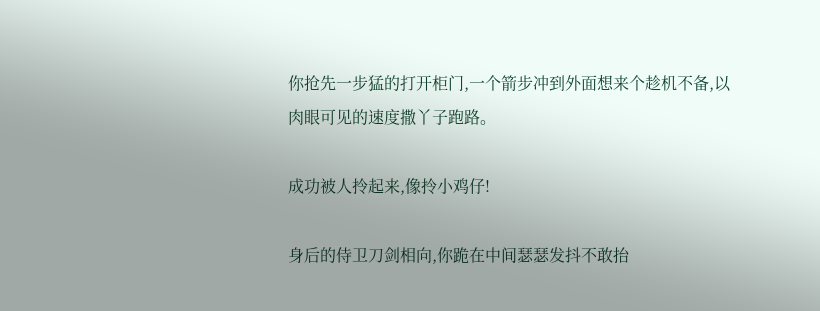你抢先一步猛的打开柜门,一个箭步冲到外面想来个趁机不备,以肉眼可见的速度撒丫子跑路。

成功被人拎起来,像拎小鸡仔!

身后的侍卫刀剑相向,你跪在中间瑟瑟发抖不敢抬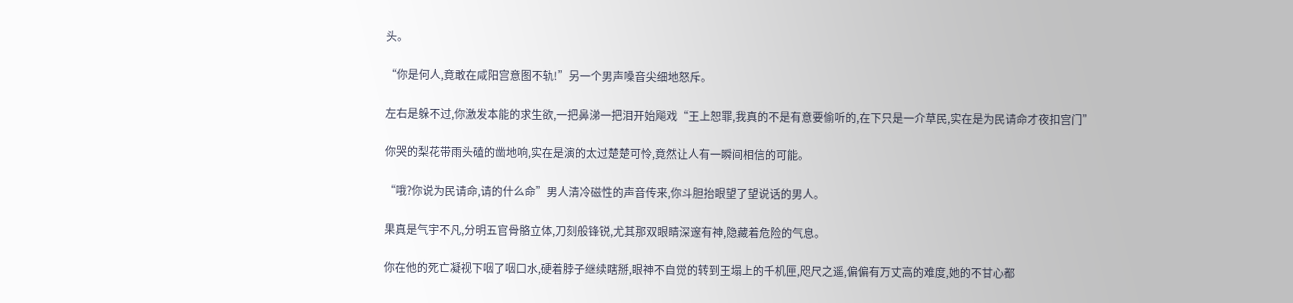头。

“你是何人,竟敢在咸阳宫意图不轨!”另一个男声嗓音尖细地怒斥。

左右是躲不过,你激发本能的求生欲,一把鼻涕一把泪开始飚戏“王上恕罪,我真的不是有意要偷听的,在下只是一介草民,实在是为民请命才夜扣宫门”

你哭的梨花带雨头磕的凿地响,实在是演的太过楚楚可怜,竟然让人有一瞬间相信的可能。

“哦?你说为民请命,请的什么命”男人清冷磁性的声音传来,你斗胆抬眼望了望说话的男人。

果真是气宇不凡,分明五官骨骼立体,刀刻般锋锐,尤其那双眼睛深邃有神,隐藏着危险的气息。

你在他的死亡凝视下咽了咽口水,硬着脖子继续瞎掰,眼神不自觉的转到王塌上的千机匣,咫尺之遥,偏偏有万丈高的难度,她的不甘心都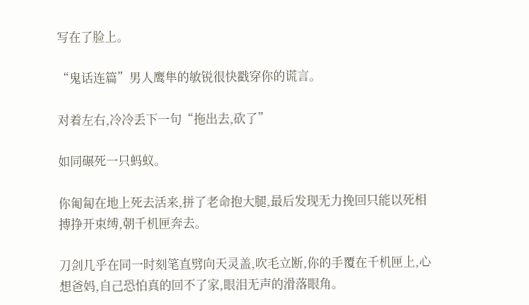写在了脸上。

“鬼话连篇”男人鹰隼的敏锐很快戳穿你的谎言。

对着左右,冷冷丢下一句“拖出去,砍了”

如同碾死一只蚂蚁。

你匍匐在地上死去活来,拼了老命抱大腿,最后发现无力挽回只能以死相搏挣开束缚,朝千机匣奔去。

刀剑几乎在同一时刻笔直劈向天灵盖,吹毛立断,你的手覆在千机匣上,心想爸妈,自己恐怕真的回不了家,眼泪无声的滑落眼角。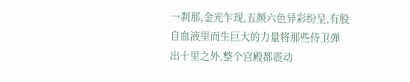一刹那,金光乍现,五颜六色异彩纷呈,有股自血液里而生巨大的力量将那些侍卫弹出十里之外,整个宫殿都震动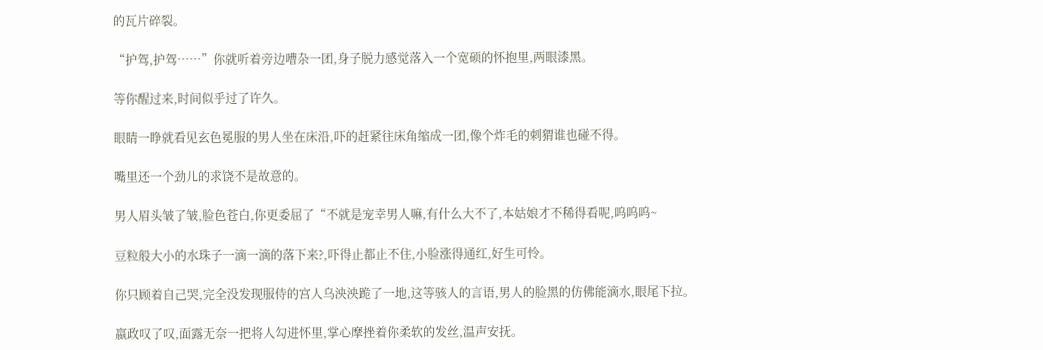的瓦片碎裂。

“护驾,护驾……”你就听着旁边嘈杂一团,身子脱力感觉落入一个宽硕的怀抱里,两眼漆黑。

等你醒过来,时间似乎过了许久。

眼睛一睁就看见玄色冕服的男人坐在床沿,吓的赶紧往床角缩成一团,像个炸毛的刺猬谁也碰不得。

嘴里还一个劲儿的求饶不是故意的。

男人眉头皱了皱,脸色苍白,你更委屈了“不就是宠幸男人嘛,有什么大不了,本姑娘才不稀得看呢,呜呜呜~

豆粒般大小的水珠子一滴一滴的落下来?,吓得止都止不住,小脸涨得通红,好生可怜。

你只顾着自己哭,完全没发现服侍的宫人乌泱泱跪了一地,这等骇人的言语,男人的脸黑的仿佛能滴水,眼尾下拉。

嬴政叹了叹,面露无奈一把将人勾进怀里,掌心摩挫着你柔软的发丝,温声安抚。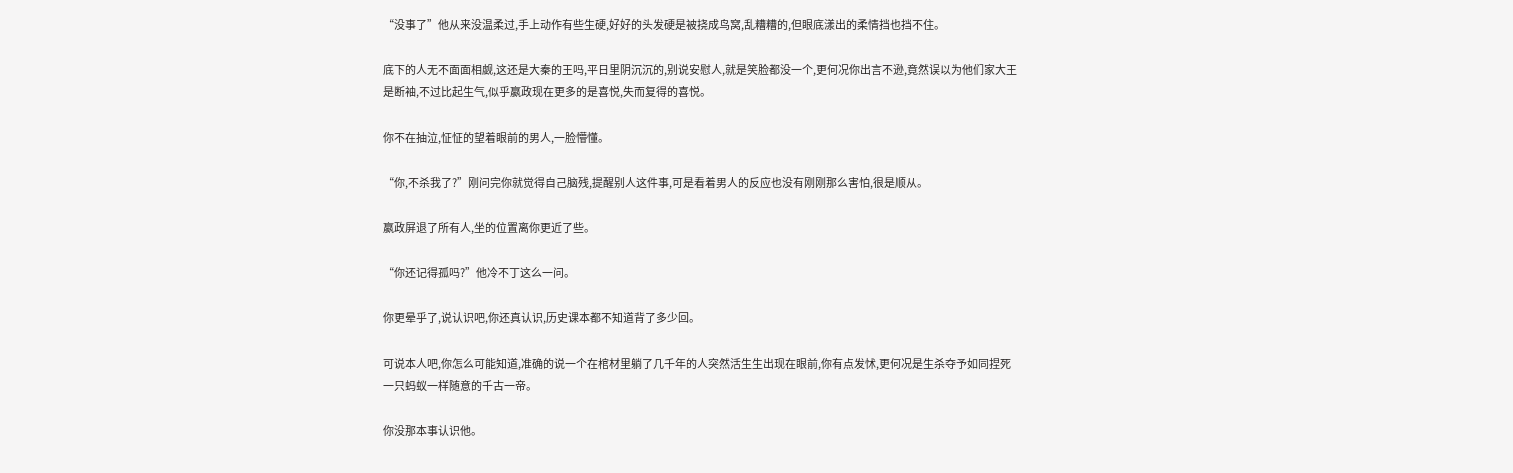“没事了”他从来没温柔过,手上动作有些生硬,好好的头发硬是被挠成鸟窝,乱糟糟的,但眼底漾出的柔情挡也挡不住。

底下的人无不面面相觑,这还是大秦的王吗,平日里阴沉沉的,别说安慰人,就是笑脸都没一个,更何况你出言不逊,竟然误以为他们家大王是断袖,不过比起生气,似乎嬴政现在更多的是喜悦,失而复得的喜悦。

你不在抽泣,怔怔的望着眼前的男人,一脸懵懂。

“你,不杀我了?”刚问完你就觉得自己脑残,提醒别人这件事,可是看着男人的反应也没有刚刚那么害怕,很是顺从。

嬴政屏退了所有人,坐的位置离你更近了些。

“你还记得孤吗?”他冷不丁这么一问。

你更晕乎了,说认识吧,你还真认识,历史课本都不知道背了多少回。

可说本人吧,你怎么可能知道,准确的说一个在棺材里躺了几千年的人突然活生生出现在眼前,你有点发怵,更何况是生杀夺予如同捏死一只蚂蚁一样随意的千古一帝。

你没那本事认识他。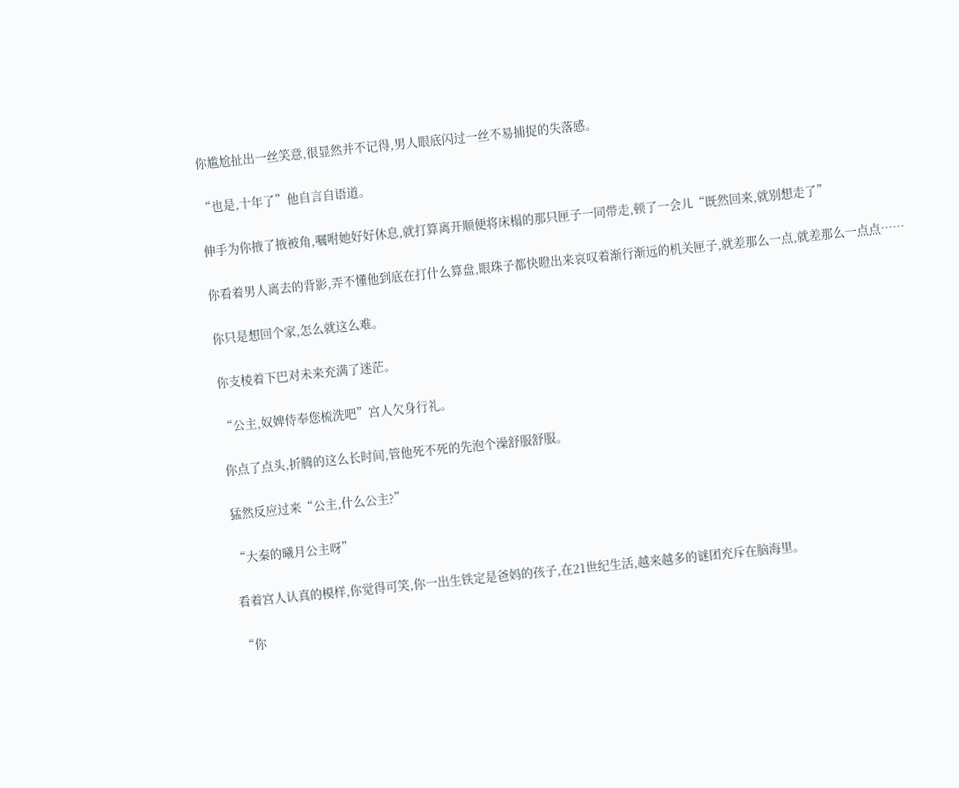你尴尬扯出一丝笑意,很显然并不记得,男人眼底闪过一丝不易捕捉的失落感。

“也是,十年了”他自言自语道。

伸手为你掖了掖被角,嘱咐她好好休息,就打算离开顺便将床榻的那只匣子一同带走,顿了一会儿“既然回来,就别想走了”

你看着男人离去的背影,弄不懂他到底在打什么算盘,眼珠子都快瞪出来哀叹着渐行渐远的机关匣子,就差那么一点,就差那么一点点……

你只是想回个家,怎么就这么难。

你支棱着下巴对未来充满了迷茫。

“公主,奴婢侍奉您梳洗吧”宫人欠身行礼。

你点了点头,折腾的这么长时间,管他死不死的先泡个澡舒服舒服。

猛然反应过来“公主,什么公主?”

“大秦的曦月公主呀”

看着宫人认真的模样,你觉得可笑,你一出生铁定是爸妈的孩子,在21世纪生活,越来越多的谜团充斥在脑海里。

“你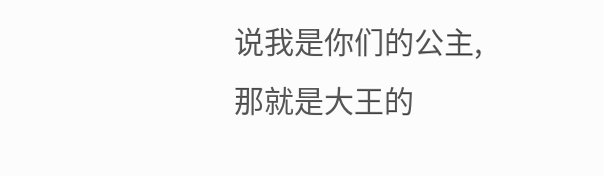说我是你们的公主,那就是大王的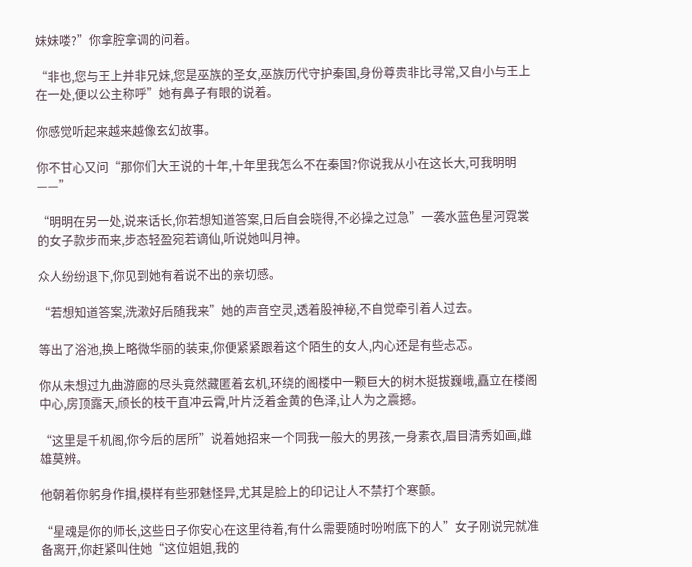妹妹喽?”你拿腔拿调的问着。

“非也,您与王上并非兄妹,您是巫族的圣女,巫族历代守护秦国,身份尊贵非比寻常,又自小与王上在一处,便以公主称呼”她有鼻子有眼的说着。

你感觉听起来越来越像玄幻故事。

你不甘心又问“那你们大王说的十年,十年里我怎么不在秦国?你说我从小在这长大,可我明明——”

“明明在另一处,说来话长,你若想知道答案,日后自会晓得,不必操之过急”一袭水蓝色星河霓裳的女子款步而来,步态轻盈宛若谪仙,听说她叫月神。

众人纷纷退下,你见到她有着说不出的亲切感。

“若想知道答案,洗漱好后随我来”她的声音空灵,透着股神秘,不自觉牵引着人过去。

等出了浴池,换上略微华丽的装束,你便紧紧跟着这个陌生的女人,内心还是有些忐忑。

你从未想过九曲游廊的尽头竟然藏匿着玄机,环绕的阁楼中一颗巨大的树木挺拔巍峨,矗立在楼阁中心,房顶露天,颀长的枝干直冲云霄,叶片泛着金黄的色泽,让人为之震撼。

“这里是千机阁,你今后的居所”说着她招来一个同我一般大的男孩,一身素衣,眉目清秀如画,雌雄莫辨。

他朝着你躬身作揖,模样有些邪魅怪异,尤其是脸上的印记让人不禁打个寒颤。

“星魂是你的师长,这些日子你安心在这里待着,有什么需要随时吩咐底下的人”女子刚说完就准备离开,你赶紧叫住她“这位姐姐,我的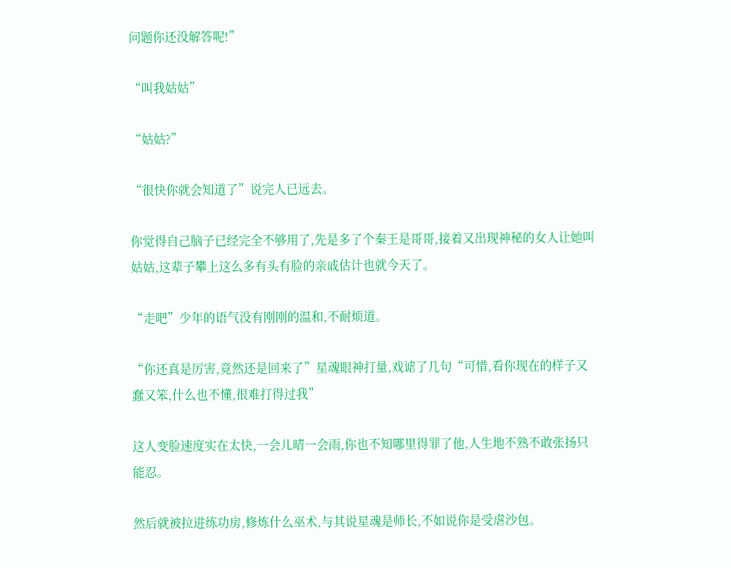问题你还没解答呢!”

“叫我姑姑”

“姑姑?”

“很快你就会知道了”说完人已远去。

你觉得自己脑子已经完全不够用了,先是多了个秦王是哥哥,接着又出现神秘的女人让她叫姑姑,这辈子攀上这么多有头有脸的亲戚估计也就今天了。

“走吧”少年的语气没有刚刚的温和,不耐烦道。

“你还真是厉害,竟然还是回来了”星魂眼神打量,戏谑了几句“可惜,看你现在的样子又蠢又笨,什么也不懂,很难打得过我”

这人变脸速度实在太快,一会儿晴一会雨,你也不知哪里得罪了他,人生地不熟不敢张扬只能忍。

然后就被拉进练功房,修炼什么巫术,与其说星魂是师长,不如说你是受虐沙包。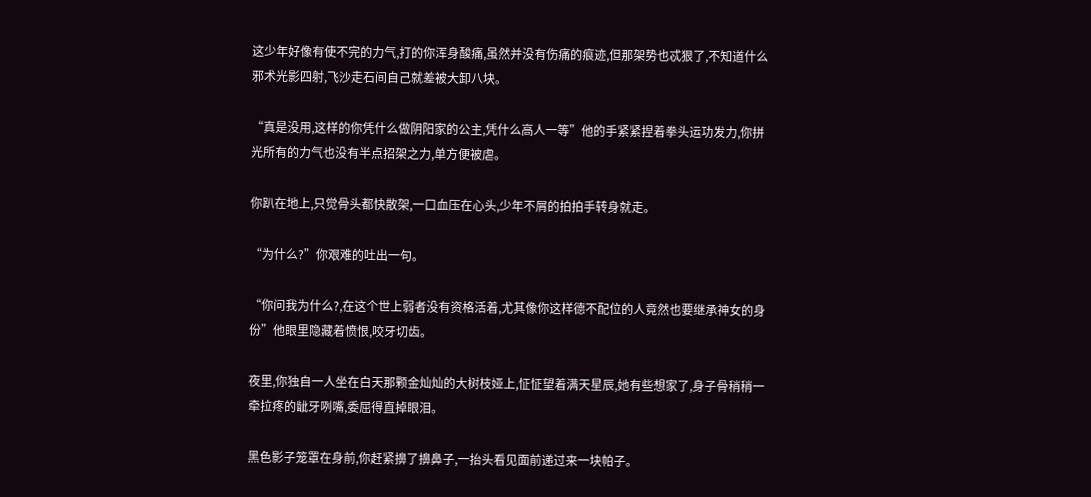这少年好像有使不完的力气,打的你浑身酸痛,虽然并没有伤痛的痕迹,但那架势也忒狠了,不知道什么邪术光影四射,飞沙走石间自己就差被大卸八块。

“真是没用,这样的你凭什么做阴阳家的公主,凭什么高人一等”他的手紧紧捏着拳头运功发力,你拼光所有的力气也没有半点招架之力,单方便被虐。

你趴在地上,只觉骨头都快散架,一口血压在心头,少年不屑的拍拍手转身就走。

“为什么?”你艰难的吐出一句。

“你问我为什么?,在这个世上弱者没有资格活着,尤其像你这样德不配位的人竟然也要继承神女的身份”他眼里隐藏着愤恨,咬牙切齿。

夜里,你独自一人坐在白天那颗金灿灿的大树枝娅上,怔怔望着满天星辰,她有些想家了,身子骨稍稍一牵拉疼的龇牙咧嘴,委屈得直掉眼泪。

黑色影子笼罩在身前,你赶紧擤了擤鼻子,一抬头看见面前递过来一块帕子。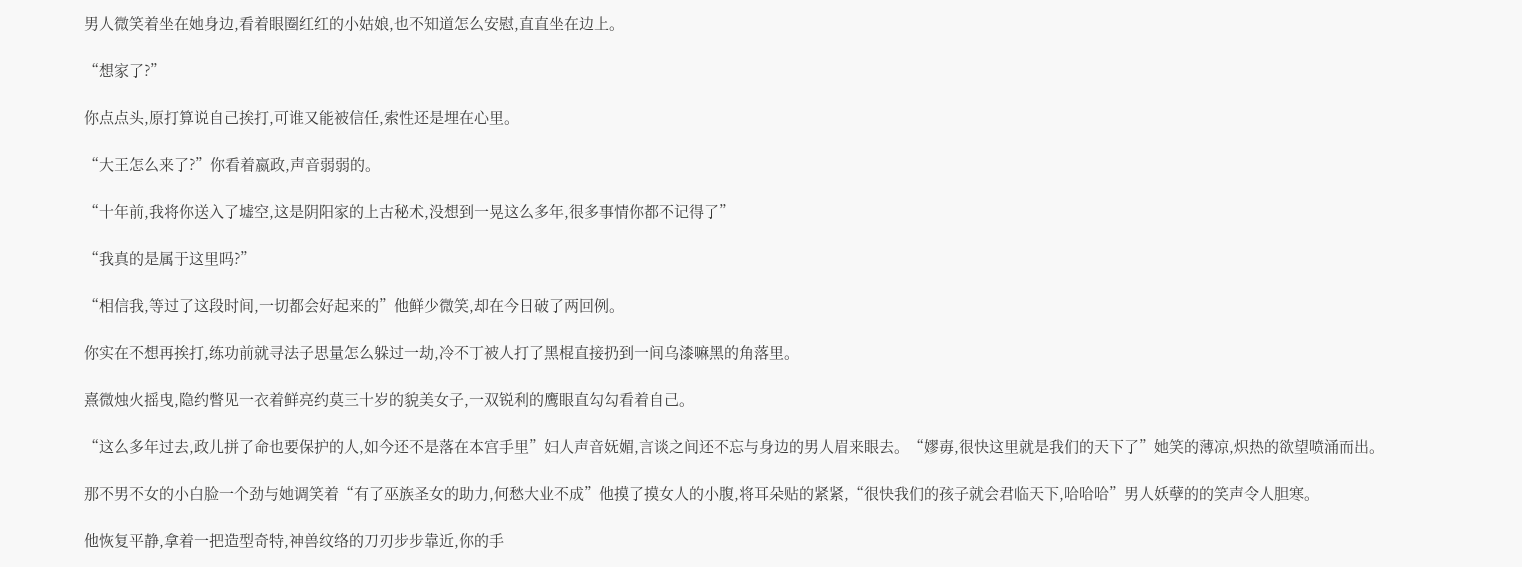男人微笑着坐在她身边,看着眼圈红红的小姑娘,也不知道怎么安慰,直直坐在边上。

“想家了?”

你点点头,原打算说自己挨打,可谁又能被信任,索性还是埋在心里。

“大王怎么来了?”你看着嬴政,声音弱弱的。

“十年前,我将你送入了墟空,这是阴阳家的上古秘术,没想到一晃这么多年,很多事情你都不记得了”

“我真的是属于这里吗?”

“相信我,等过了这段时间,一切都会好起来的”他鲜少微笑,却在今日破了两回例。

你实在不想再挨打,练功前就寻法子思量怎么躲过一劫,冷不丁被人打了黑棍直接扔到一间乌漆嘛黑的角落里。

熹微烛火摇曳,隐约瞥见一衣着鲜亮约莫三十岁的貌美女子,一双锐利的鹰眼直勾勾看着自己。

“这么多年过去,政儿拼了命也要保护的人,如今还不是落在本宫手里”妇人声音妩媚,言谈之间还不忘与身边的男人眉来眼去。“嫪毐,很快这里就是我们的天下了”她笑的薄凉,炽热的欲望喷涌而出。

那不男不女的小白脸一个劲与她调笑着“有了巫族圣女的助力,何愁大业不成”他摸了摸女人的小腹,将耳朵贴的紧紧,“很快我们的孩子就会君临天下,哈哈哈”男人妖孽的的笑声令人胆寒。

他恢复平静,拿着一把造型奇特,神兽纹络的刀刃步步靠近,你的手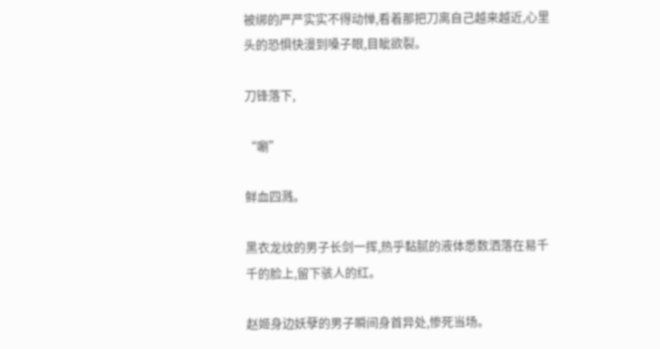被绑的严严实实不得动惮,看着那把刀离自己越来越近,心里头的恐惧快漫到嗓子眼,目眦欲裂。

刀锋落下,

“唰”

鲜血四溅。

黑衣龙纹的男子长剑一挥,热乎黏腻的液体悉数洒落在易千千的脸上,留下骇人的红。

赵姬身边妖孽的男子瞬间身首异处,惨死当场。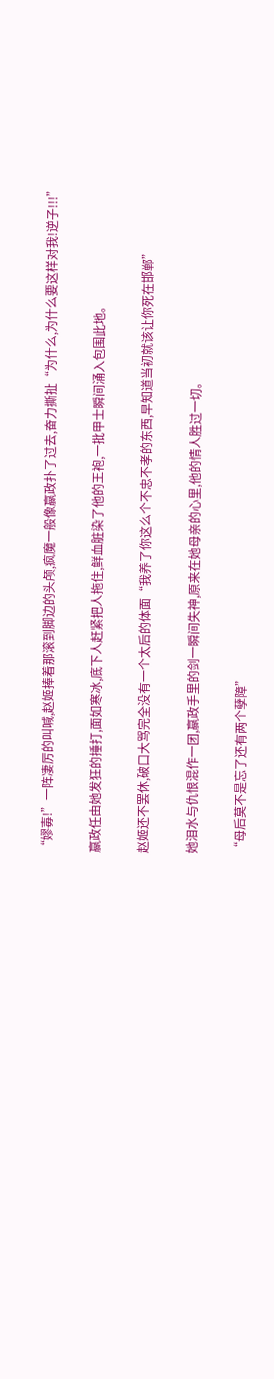“嫪毐!”一阵凄厉的叫喊,赵姬捧着那滚到脚边的头颅,疯魔一般像嬴政扑了过去,奋力撕扯“为什么,为什么要这样对我!逆子!!!”

嬴政任由她发狂的捶打,面如寒冰,底下人赶紧把人拖住,鲜血脏染了他的王袍,一批甲士瞬间涌入包围此地。

赵姬还不罢休,破口大骂完全没有一个太后的体面“我养了你这么个不忠不孝的东西,早知道当初就该让你死在邯郸”

她泪水与仇恨混作一团,嬴政手里的剑一瞬间失神,原来在她母亲的心里,他的情人胜过一切。

“母后莫不是忘了还有两个孽障”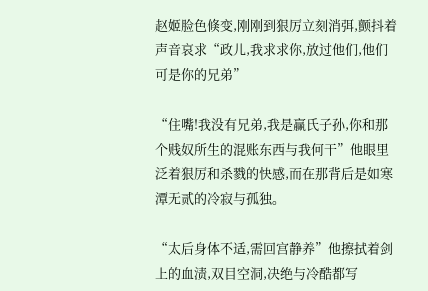赵姬脸色倏变,刚刚到狠厉立刻消弭,颤抖着声音哀求“政儿,我求求你,放过他们,他们可是你的兄弟”

“住嘴!我没有兄弟,我是赢氏子孙,你和那个贱奴所生的混账东西与我何干”他眼里泛着狠厉和杀戮的快感,而在那背后是如寒潭无贰的冷寂与孤独。

“太后身体不适,需回宫静养”他擦拭着剑上的血渍,双目空洞,决绝与冷酷都写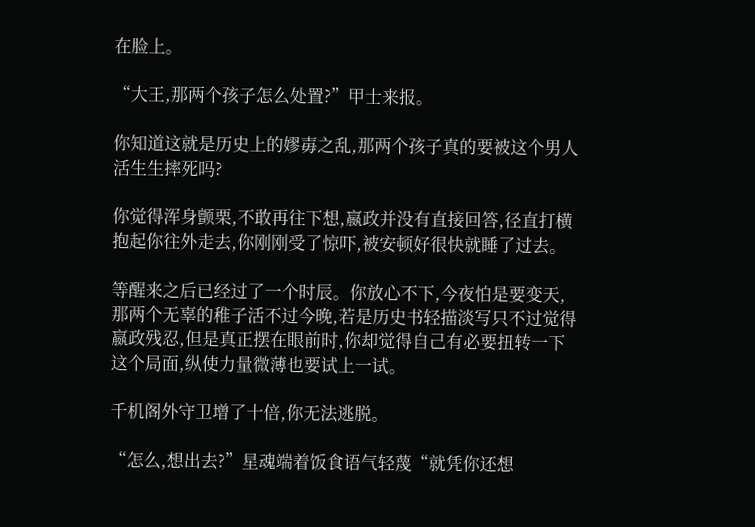在脸上。

“大王,那两个孩子怎么处置?”甲士来报。

你知道这就是历史上的嫪毐之乱,那两个孩子真的要被这个男人活生生摔死吗?

你觉得浑身颤栗,不敢再往下想,嬴政并没有直接回答,径直打横抱起你往外走去,你刚刚受了惊吓,被安顿好很快就睡了过去。

等醒来之后已经过了一个时辰。你放心不下,今夜怕是要变天,那两个无辜的稚子活不过今晚,若是历史书轻描淡写只不过觉得嬴政残忍,但是真正摆在眼前时,你却觉得自己有必要扭转一下这个局面,纵使力量微薄也要试上一试。

千机阁外守卫增了十倍,你无法逃脱。

“怎么,想出去?”星魂端着饭食语气轻蔑“就凭你还想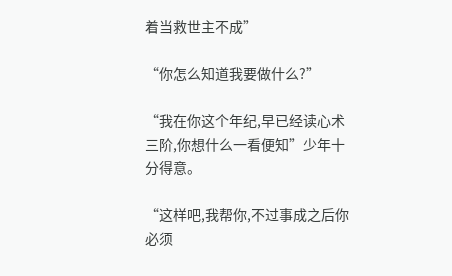着当救世主不成”

“你怎么知道我要做什么?”

“我在你这个年纪,早已经读心术三阶,你想什么一看便知”少年十分得意。

“这样吧,我帮你,不过事成之后你必须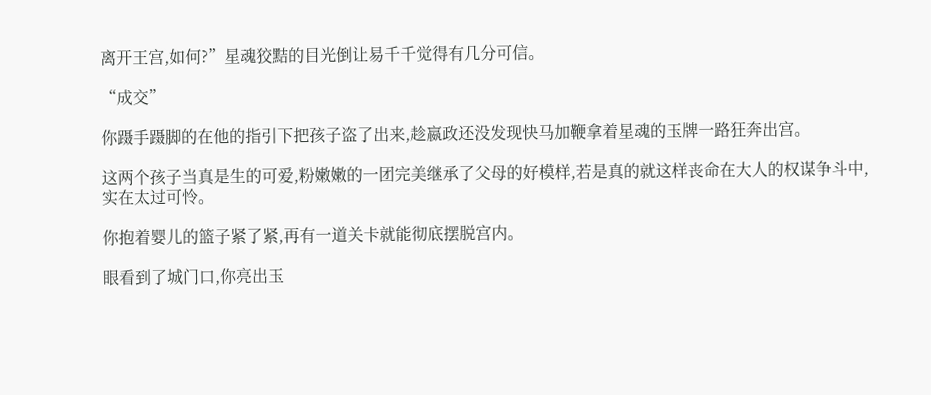离开王宫,如何?”星魂狡黠的目光倒让易千千觉得有几分可信。

“成交”

你蹑手蹑脚的在他的指引下把孩子盗了出来,趁嬴政还没发现快马加鞭拿着星魂的玉牌一路狂奔出宫。

这两个孩子当真是生的可爱,粉嫩嫩的一团完美继承了父母的好模样,若是真的就这样丧命在大人的权谋争斗中,实在太过可怜。

你抱着婴儿的篮子紧了紧,再有一道关卡就能彻底摆脱宫内。

眼看到了城门口,你亮出玉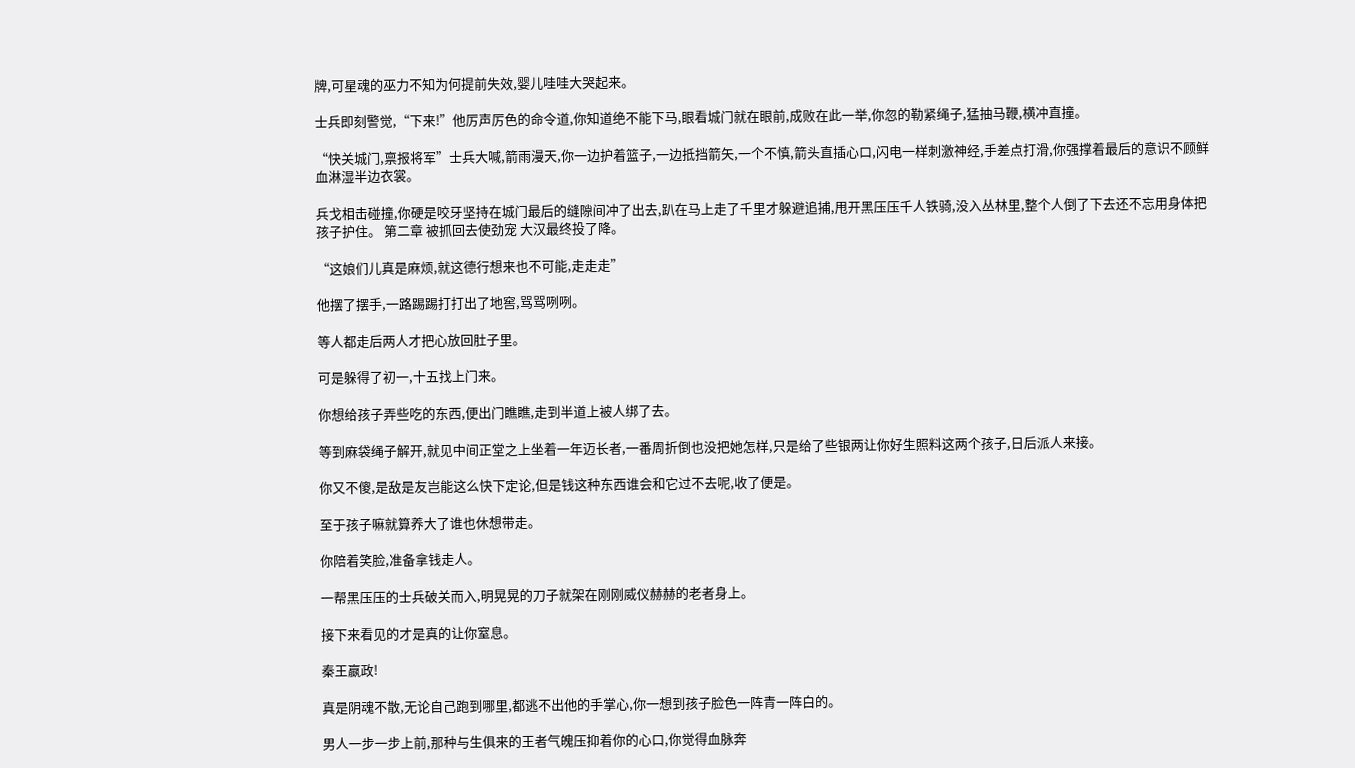牌,可星魂的巫力不知为何提前失效,婴儿哇哇大哭起来。

士兵即刻警觉,“下来!”他厉声厉色的命令道,你知道绝不能下马,眼看城门就在眼前,成败在此一举,你忽的勒紧绳子,猛抽马鞭,横冲直撞。

“快关城门,禀报将军”士兵大喊,箭雨漫天,你一边护着篮子,一边抵挡箭矢,一个不慎,箭头直插心口,闪电一样刺激神经,手差点打滑,你强撑着最后的意识不顾鲜血淋湿半边衣裳。

兵戈相击碰撞,你硬是咬牙坚持在城门最后的缝隙间冲了出去,趴在马上走了千里才躲避追捕,甩开黑压压千人铁骑,没入丛林里,整个人倒了下去还不忘用身体把孩子护住。 第二章 被抓回去使劲宠 大汉最终投了降。

“这娘们儿真是麻烦,就这德行想来也不可能,走走走”

他摆了摆手,一路踢踢打打出了地窖,骂骂咧咧。

等人都走后两人才把心放回肚子里。

可是躲得了初一,十五找上门来。

你想给孩子弄些吃的东西,便出门瞧瞧,走到半道上被人绑了去。

等到麻袋绳子解开,就见中间正堂之上坐着一年迈长者,一番周折倒也没把她怎样,只是给了些银两让你好生照料这两个孩子,日后派人来接。

你又不傻,是敌是友岂能这么快下定论,但是钱这种东西谁会和它过不去呢,收了便是。

至于孩子嘛就算养大了谁也休想带走。

你陪着笑脸,准备拿钱走人。

一帮黑压压的士兵破关而入,明晃晃的刀子就架在刚刚威仪赫赫的老者身上。

接下来看见的才是真的让你窒息。

秦王嬴政!

真是阴魂不散,无论自己跑到哪里,都逃不出他的手掌心,你一想到孩子脸色一阵青一阵白的。

男人一步一步上前,那种与生俱来的王者气魄压抑着你的心口,你觉得血脉奔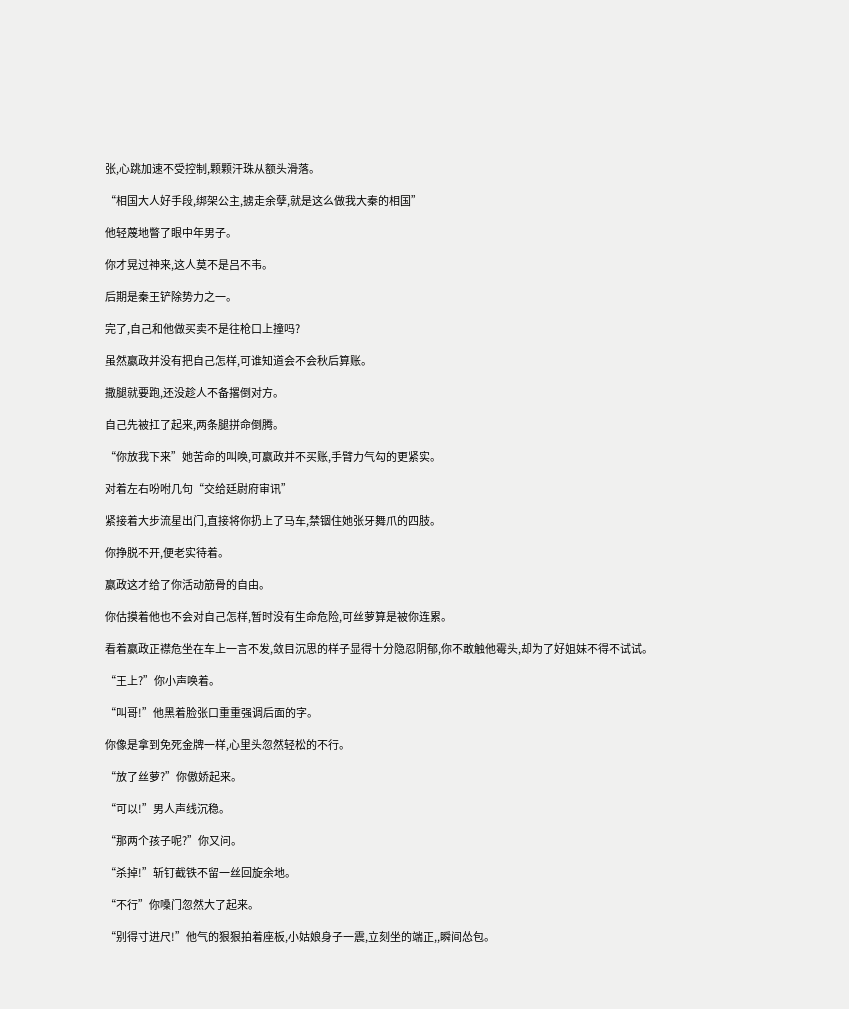张,心跳加速不受控制,颗颗汗珠从额头滑落。

“相国大人好手段,绑架公主,掳走余孽,就是这么做我大秦的相国”

他轻蔑地瞥了眼中年男子。

你才晃过神来,这人莫不是吕不韦。

后期是秦王铲除势力之一。

完了,自己和他做买卖不是往枪口上撞吗?

虽然嬴政并没有把自己怎样,可谁知道会不会秋后算账。

撒腿就要跑,还没趁人不备撂倒对方。

自己先被扛了起来,两条腿拼命倒腾。

“你放我下来”她苦命的叫唤,可嬴政并不买账,手臂力气勾的更紧实。

对着左右吩咐几句“交给廷尉府审讯”

紧接着大步流星出门,直接将你扔上了马车,禁锢住她张牙舞爪的四肢。

你挣脱不开,便老实待着。

嬴政这才给了你活动筋骨的自由。

你估摸着他也不会对自己怎样,暂时没有生命危险,可丝萝算是被你连累。

看着嬴政正襟危坐在车上一言不发,敛目沉思的样子显得十分隐忍阴郁,你不敢触他霉头,却为了好姐妹不得不试试。

“王上?”你小声唤着。

“叫哥!”他黑着脸张口重重强调后面的字。

你像是拿到免死金牌一样,心里头忽然轻松的不行。

“放了丝萝?”你傲娇起来。

“可以!”男人声线沉稳。

“那两个孩子呢?”你又问。

“杀掉!”斩钉截铁不留一丝回旋余地。

“不行”你嗓门忽然大了起来。

“别得寸进尺!”他气的狠狠拍着座板,小姑娘身子一震,立刻坐的端正,,瞬间怂包。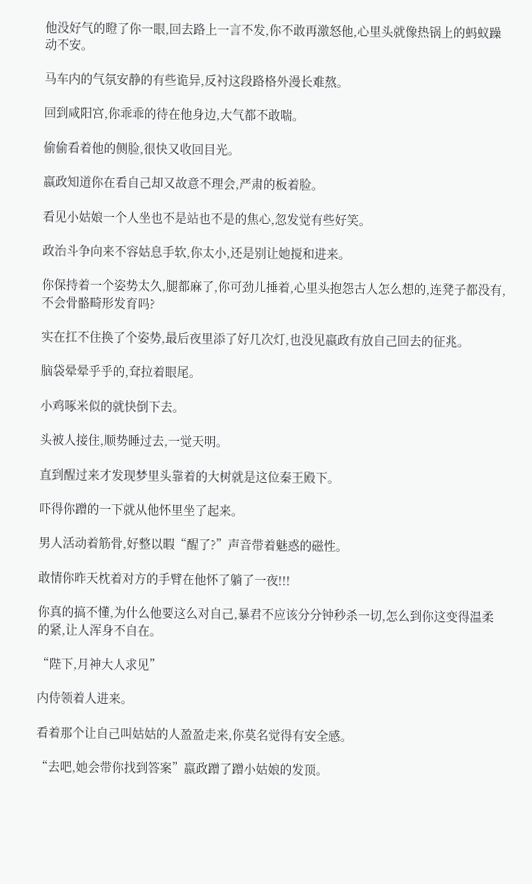他没好气的瞪了你一眼,回去路上一言不发,你不敢再激怒他,心里头就像热锅上的蚂蚁躁动不安。

马车内的气氛安静的有些诡异,反衬这段路格外漫长难熬。

回到咸阳宫,你乖乖的待在他身边,大气都不敢喘。

偷偷看着他的侧脸,很快又收回目光。

嬴政知道你在看自己却又故意不理会,严肃的板着脸。

看见小姑娘一个人坐也不是站也不是的焦心,忽发觉有些好笑。

政治斗争向来不容姑息手软,你太小,还是别让她搅和进来。

你保持着一个姿势太久,腿都麻了,你可劲儿捶着,心里头抱怨古人怎么想的,连凳子都没有,不会骨骼畸形发育吗?

实在扛不住换了个姿势,最后夜里添了好几次灯,也没见嬴政有放自己回去的征兆。

脑袋晕晕乎乎的,耷拉着眼尾。

小鸡啄米似的就快倒下去。

头被人接住,顺势睡过去,一觉天明。

直到醒过来才发现梦里头靠着的大树就是这位秦王殿下。

吓得你蹭的一下就从他怀里坐了起来。

男人活动着筋骨,好整以暇“醒了?”声音带着魅惑的磁性。

敢情你昨天枕着对方的手臂在他怀了躺了一夜!!!

你真的搞不懂,为什么他要这么对自己,暴君不应该分分钟秒杀一切,怎么到你这变得温柔的紧,让人浑身不自在。

“陛下,月神大人求见”

内侍领着人进来。

看着那个让自己叫姑姑的人盈盈走来,你莫名觉得有安全感。

“去吧,她会带你找到答案”嬴政蹭了蹭小姑娘的发顶。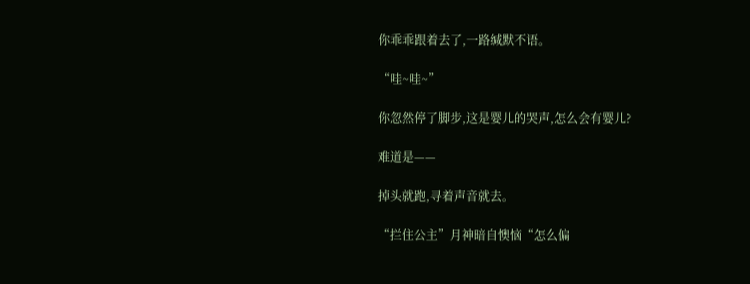你乖乖跟着去了,一路缄默不语。

“哇~哇~”

你忽然停了脚步,这是婴儿的哭声,怎么会有婴儿?

难道是——

掉头就跑,寻着声音就去。

“拦住公主”月神暗自懊恼“怎么偏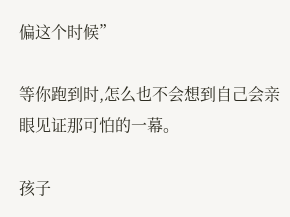偏这个时候”

等你跑到时,怎么也不会想到自己会亲眼见证那可怕的一幕。

孩子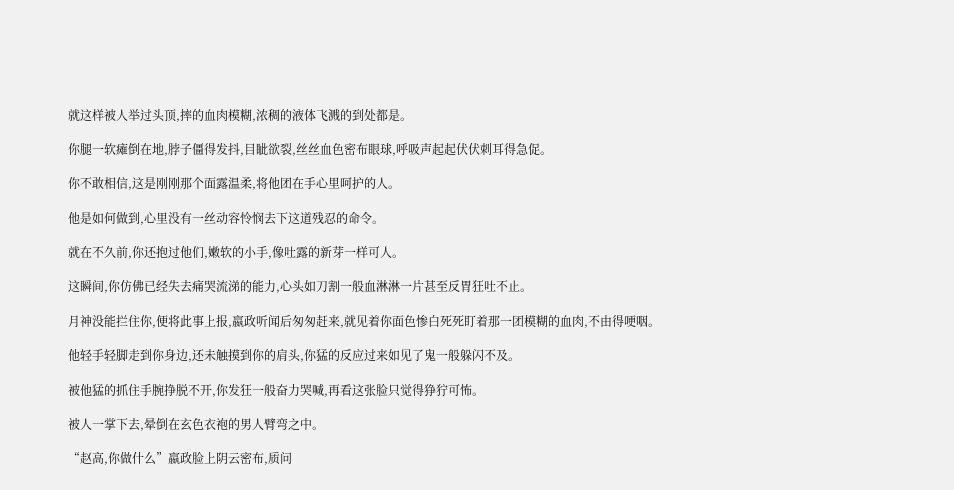就这样被人举过头顶,摔的血肉模糊,浓稠的液体飞溅的到处都是。

你腿一软瘫倒在地,脖子僵得发抖,目眦欲裂,丝丝血色密布眼球,呼吸声起起伏伏刺耳得急促。

你不敢相信,这是刚刚那个面露温柔,将他团在手心里呵护的人。

他是如何做到,心里没有一丝动容怜悯去下这道残忍的命令。

就在不久前,你还抱过他们,嫩软的小手,像吐露的新芽一样可人。

这瞬间,你仿佛已经失去痛哭流涕的能力,心头如刀割一般血淋淋一片甚至反胃狂吐不止。

月神没能拦住你,便将此事上报,嬴政听闻后匆匆赶来,就见着你面色惨白死死盯着那一团模糊的血肉,不由得哽咽。

他轻手轻脚走到你身边,还未触摸到你的肩头,你猛的反应过来如见了鬼一般躲闪不及。

被他猛的抓住手腕挣脱不开,你发狂一般奋力哭喊,再看这张脸只觉得狰狞可怖。

被人一掌下去,晕倒在玄色衣袍的男人臂弯之中。

“赵高,你做什么”嬴政脸上阴云密布,质问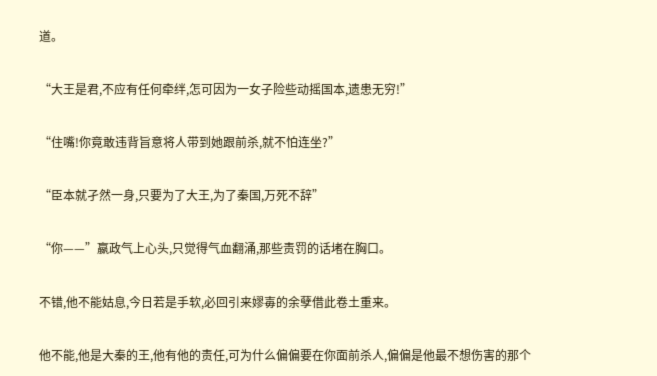道。

“大王是君,不应有任何牵绊,怎可因为一女子险些动摇国本,遗患无穷!”

“住嘴!你竟敢违背旨意将人带到她跟前杀,就不怕连坐?”

“臣本就孑然一身,只要为了大王,为了秦国,万死不辞”

“你——”嬴政气上心头,只觉得气血翻涌,那些责罚的话堵在胸口。

不错,他不能姑息,今日若是手软,必回引来嫪毐的余孽借此卷土重来。

他不能,他是大秦的王,他有他的责任,可为什么偏偏要在你面前杀人,偏偏是他最不想伤害的那个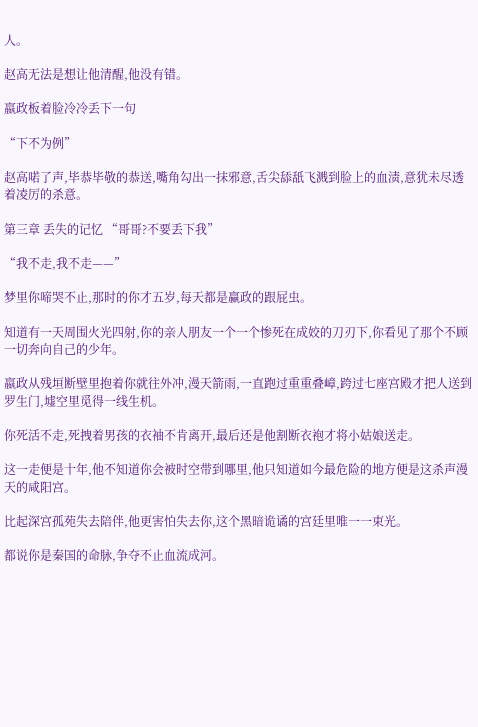人。

赵高无法是想让他清醒,他没有错。

嬴政板着脸冷冷丢下一句

“下不为例”

赵高喏了声,毕恭毕敬的恭送,嘴角勾出一抹邪意,舌尖舔舐飞溅到脸上的血渍,意犹未尽透着凌厉的杀意。

第三章 丢失的记忆 “哥哥?不要丢下我”

“我不走,我不走——”

梦里你啼哭不止,那时的你才五岁,每天都是赢政的跟屁虫。

知道有一天周围火光四射,你的亲人朋友一个一个惨死在成姣的刀刃下,你看见了那个不顾一切奔向自己的少年。

嬴政从残垣断壁里抱着你就往外冲,漫天箭雨,一直跑过重重叠嶂,跨过七座宫殿才把人送到罗生门,墟空里觅得一线生机。

你死活不走,死拽着男孩的衣袖不肯离开,最后还是他割断衣袍才将小姑娘送走。

这一走便是十年,他不知道你会被时空带到哪里,他只知道如今最危险的地方便是这杀声漫天的咸阳宫。

比起深宫孤苑失去陪伴,他更害怕失去你,这个黑暗诡谲的宫廷里唯一一束光。

都说你是秦国的命脉,争夺不止血流成河。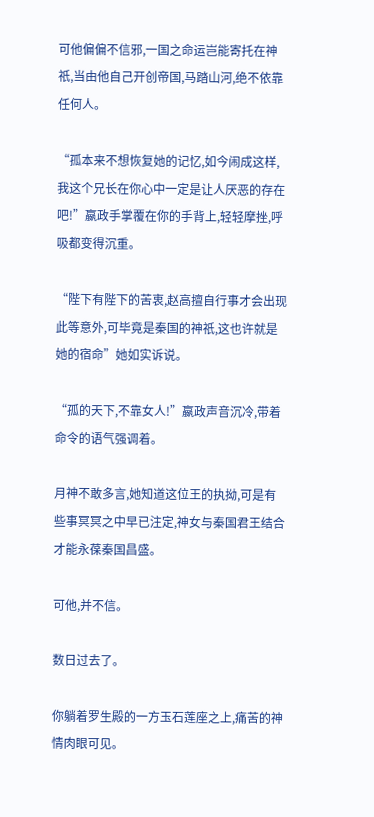可他偏偏不信邪,一国之命运岂能寄托在神祇,当由他自己开创帝国,马踏山河,绝不依靠任何人。

“孤本来不想恢复她的记忆,如今闹成这样,我这个兄长在你心中一定是让人厌恶的存在吧!”嬴政手掌覆在你的手背上,轻轻摩挫,呼吸都变得沉重。

“陛下有陛下的苦衷,赵高擅自行事才会出现此等意外,可毕竟是秦国的神祇,这也许就是她的宿命”她如实诉说。

“孤的天下,不靠女人!”嬴政声音沉冷,带着命令的语气强调着。

月神不敢多言,她知道这位王的执拗,可是有些事冥冥之中早已注定,神女与秦国君王结合才能永葆秦国昌盛。

可他,并不信。

数日过去了。

你躺着罗生殿的一方玉石莲座之上,痛苦的神情肉眼可见。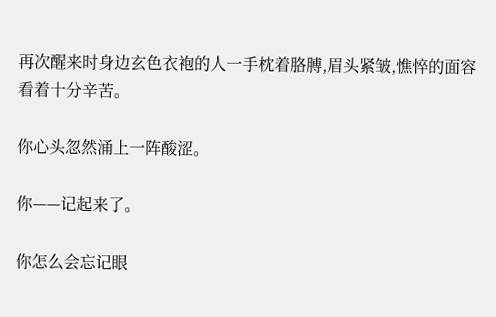再次醒来时身边玄色衣袍的人一手枕着胳膊,眉头紧皱,憔悴的面容看着十分辛苦。

你心头忽然涌上一阵酸涩。

你——记起来了。

你怎么会忘记眼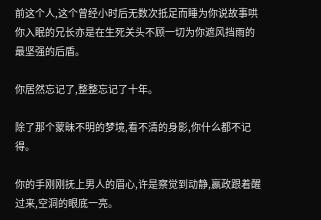前这个人,这个曾经小时后无数次抵足而睡为你说故事哄你入眠的兄长亦是在生死关头不顾一切为你遮风挡雨的最坚强的后盾。

你居然忘记了,整整忘记了十年。

除了那个蒙昧不明的梦境,看不清的身影,你什么都不记得。

你的手刚刚抚上男人的眉心,许是察觉到动静,嬴政跟着醒过来,空洞的眼底一亮。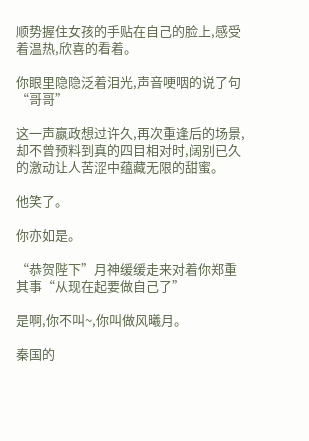顺势握住女孩的手贴在自己的脸上,感受着温热,欣喜的看着。

你眼里隐隐泛着泪光,声音哽咽的说了句“哥哥”

这一声嬴政想过许久,再次重逢后的场景,却不曾预料到真的四目相对时,阔别已久的激动让人苦涩中蕴藏无限的甜蜜。

他笑了。

你亦如是。

“恭贺陛下”月神缓缓走来对着你郑重其事“从现在起要做自己了”

是啊,你不叫~,你叫做风曦月。

秦国的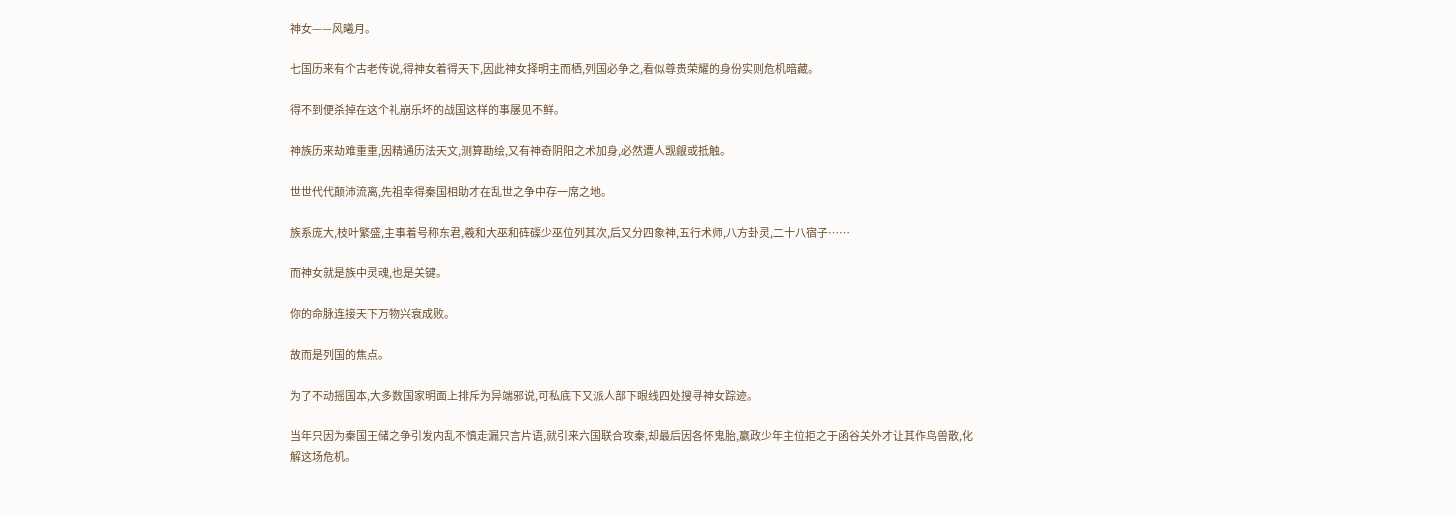神女——风曦月。

七国历来有个古老传说,得神女着得天下,因此神女择明主而栖,列国必争之,看似尊贵荣耀的身份实则危机暗藏。

得不到便杀掉在这个礼崩乐坏的战国这样的事屡见不鲜。

神族历来劫难重重,因精通历法天文,测算勘绘,又有神奇阴阳之术加身,必然遭人觊觎或抵触。

世世代代颠沛流离,先祖幸得秦国相助才在乱世之争中存一席之地。

族系庞大,枝叶繁盛,主事着号称东君,羲和大巫和砗磲少巫位列其次,后又分四象神,五行术师,八方卦灵,二十八宿子……

而神女就是族中灵魂,也是关键。

你的命脉连接天下万物兴衰成败。

故而是列国的焦点。

为了不动摇国本,大多数国家明面上排斥为异端邪说,可私底下又派人部下眼线四处搜寻神女踪迹。

当年只因为秦国王储之争引发内乱不慎走漏只言片语,就引来六国联合攻秦,却最后因各怀鬼胎,嬴政少年主位拒之于函谷关外才让其作鸟兽散,化解这场危机。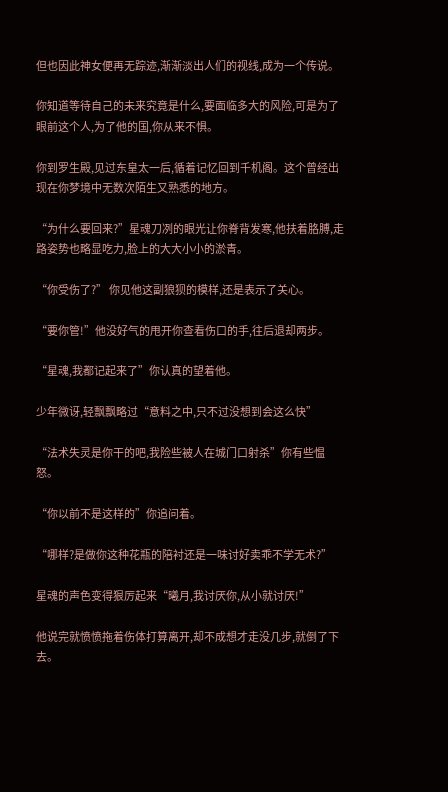但也因此神女便再无踪迹,渐渐淡出人们的视线,成为一个传说。

你知道等待自己的未来究竟是什么,要面临多大的风险,可是为了眼前这个人,为了他的国,你从来不惧。

你到罗生殿,见过东皇太一后,循着记忆回到千机阁。这个曾经出现在你梦境中无数次陌生又熟悉的地方。

“为什么要回来?”星魂刀冽的眼光让你脊背发寒,他扶着胳膊,走路姿势也略显吃力,脸上的大大小小的淤青。

“你受伤了?” 你见他这副狼狈的模样,还是表示了关心。

“要你管!”他没好气的甩开你查看伤口的手,往后退却两步。

“星魂,我都记起来了”你认真的望着他。

少年微讶,轻飘飘略过“意料之中,只不过没想到会这么快”

“法术失灵是你干的吧,我险些被人在城门口射杀”你有些愠怒。

“你以前不是这样的”你追问着。

“哪样?是做你这种花瓶的陪衬还是一味讨好卖乖不学无术?”

星魂的声色变得狠厉起来“曦月,我讨厌你,从小就讨厌!”

他说完就愤愤拖着伤体打算离开,却不成想才走没几步,就倒了下去。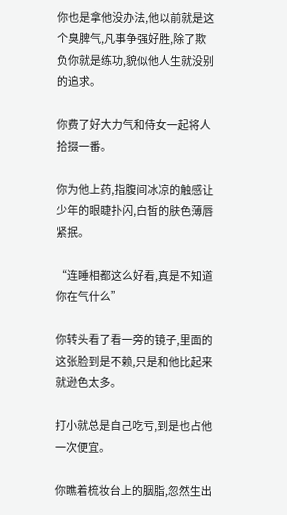你也是拿他没办法,他以前就是这个臭脾气,凡事争强好胜,除了欺负你就是练功,貌似他人生就没别的追求。

你费了好大力气和侍女一起将人拾掇一番。

你为他上药,指腹间冰凉的触感让少年的眼睫扑闪,白皙的肤色薄唇紧抿。

“连睡相都这么好看,真是不知道你在气什么”

你转头看了看一旁的镜子,里面的这张脸到是不赖,只是和他比起来就逊色太多。

打小就总是自己吃亏,到是也占他一次便宜。

你瞧着梳妆台上的胭脂,忽然生出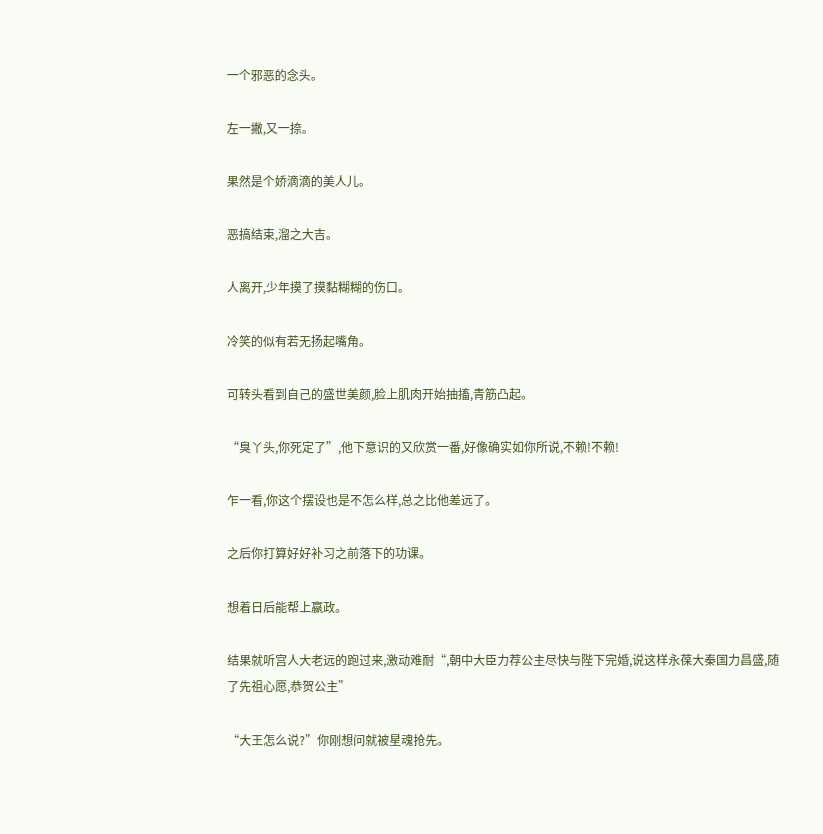一个邪恶的念头。

左一撇,又一捺。

果然是个娇滴滴的美人儿。

恶搞结束,溜之大吉。

人离开,少年摸了摸黏糊糊的伤口。

冷笑的似有若无扬起嘴角。

可转头看到自己的盛世美颜,脸上肌肉开始抽搐,青筋凸起。

“臭丫头,你死定了”,他下意识的又欣赏一番,好像确实如你所说,不赖!不赖!

乍一看,你这个摆设也是不怎么样,总之比他差远了。

之后你打算好好补习之前落下的功课。

想着日后能帮上嬴政。

结果就听宫人大老远的跑过来,激动难耐“,朝中大臣力荐公主尽快与陛下完婚,说这样永葆大秦国力昌盛,随了先祖心愿,恭贺公主”

“大王怎么说?”你刚想问就被星魂抢先。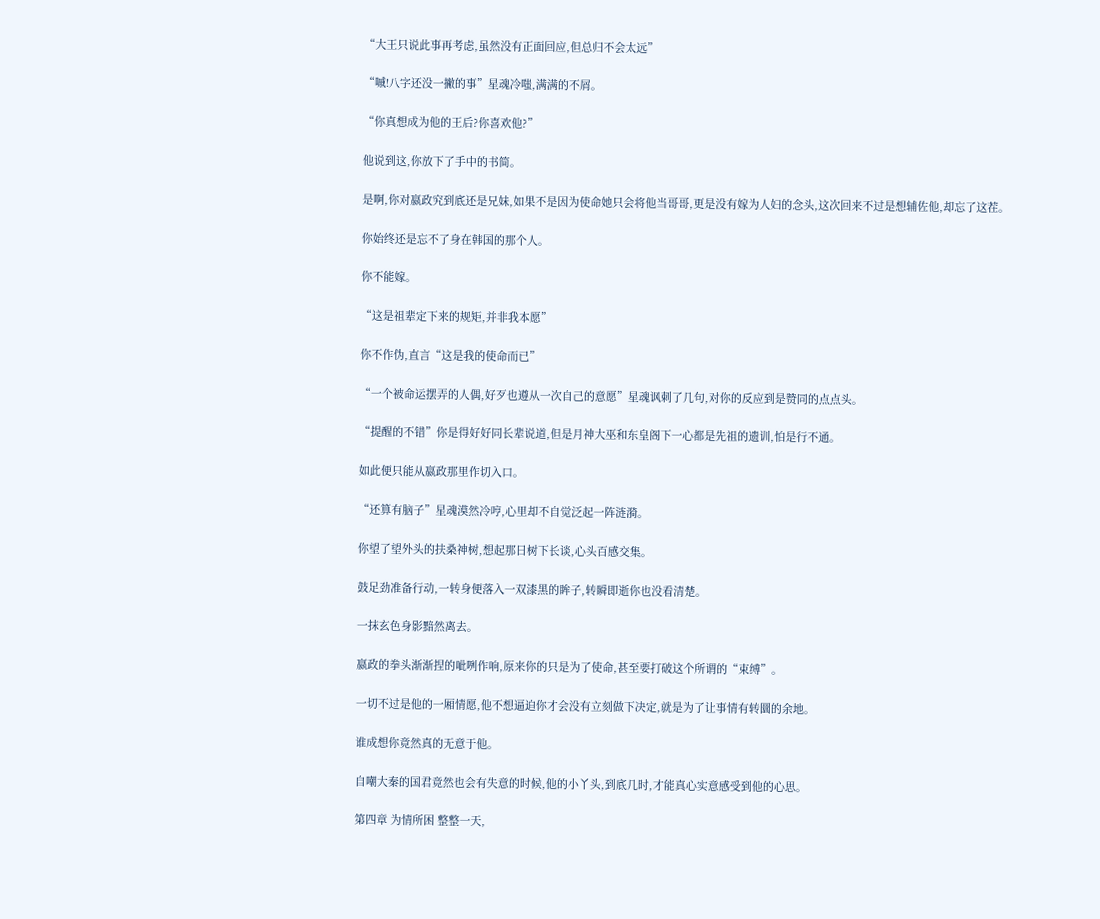“大王只说此事再考虑,虽然没有正面回应,但总归不会太远”

“嘁!八字还没一撇的事”星魂冷嗤,满满的不屑。

“你真想成为他的王后?你喜欢他?”

他说到这,你放下了手中的书简。

是啊,你对嬴政究到底还是兄妹,如果不是因为使命她只会将他当哥哥,更是没有嫁为人妇的念头,这次回来不过是想辅佐他,却忘了这茬。

你始终还是忘不了身在韩国的那个人。

你不能嫁。

“这是祖辈定下来的规矩,并非我本愿”

你不作伪,直言“这是我的使命而已”

“一个被命运摆弄的人偶,好歹也遵从一次自己的意愿”星魂讽刺了几句,对你的反应到是赞同的点点头。

“提醒的不错”你是得好好同长辈说道,但是月神大巫和东皇阁下一心都是先祖的遗训,怕是行不通。

如此便只能从嬴政那里作切入口。

“还算有脑子”星魂漠然冷哼,心里却不自觉泛起一阵涟漪。

你望了望外头的扶桑神树,想起那日树下长谈,心头百感交集。

鼓足劲准备行动,一转身便落入一双漆黑的眸子,转瞬即逝你也没看清楚。

一抹玄色身影黯然离去。

嬴政的拳头渐渐捏的呲咧作响,原来你的只是为了使命,甚至要打破这个所谓的“束缚”。

一切不过是他的一厢情愿,他不想逼迫你才会没有立刻做下决定,就是为了让事情有转圜的余地。

谁成想你竟然真的无意于他。

自嘲大秦的国君竟然也会有失意的时候,他的小丫头,到底几时,才能真心实意感受到他的心思。

第四章 为情所困 整整一天,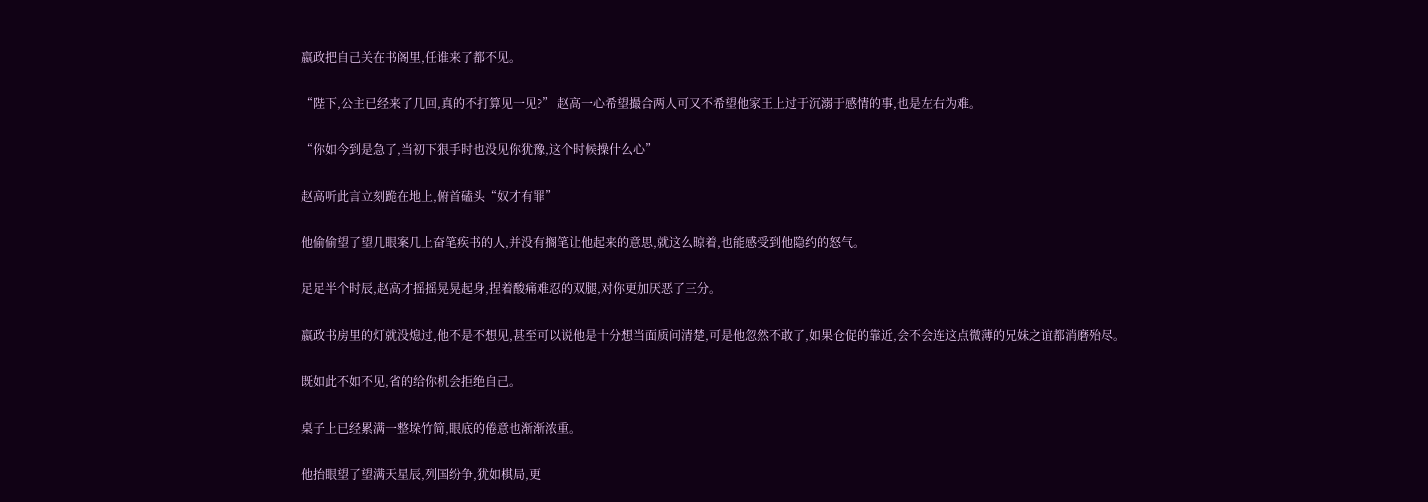嬴政把自己关在书阁里,任谁来了都不见。

“陛下,公主已经来了几回,真的不打算见一见?” 赵高一心希望撮合两人可又不希望他家王上过于沉溺于感情的事,也是左右为难。

“你如今到是急了,当初下狠手时也没见你犹豫,这个时候操什么心”

赵高听此言立刻跪在地上,俯首磕头“奴才有罪”

他偷偷望了望几眼案几上奋笔疾书的人,并没有搁笔让他起来的意思,就这么晾着,也能感受到他隐约的怒气。

足足半个时辰,赵高才摇摇晃晃起身,捏着酸痛难忍的双腿,对你更加厌恶了三分。

嬴政书房里的灯就没熄过,他不是不想见,甚至可以说他是十分想当面质问清楚,可是他忽然不敢了,如果仓促的靠近,会不会连这点微薄的兄妹之谊都消磨殆尽。

既如此不如不见,省的给你机会拒绝自己。

桌子上已经累满一整垛竹简,眼底的倦意也渐渐浓重。

他抬眼望了望满天星辰,列国纷争,犹如棋局,更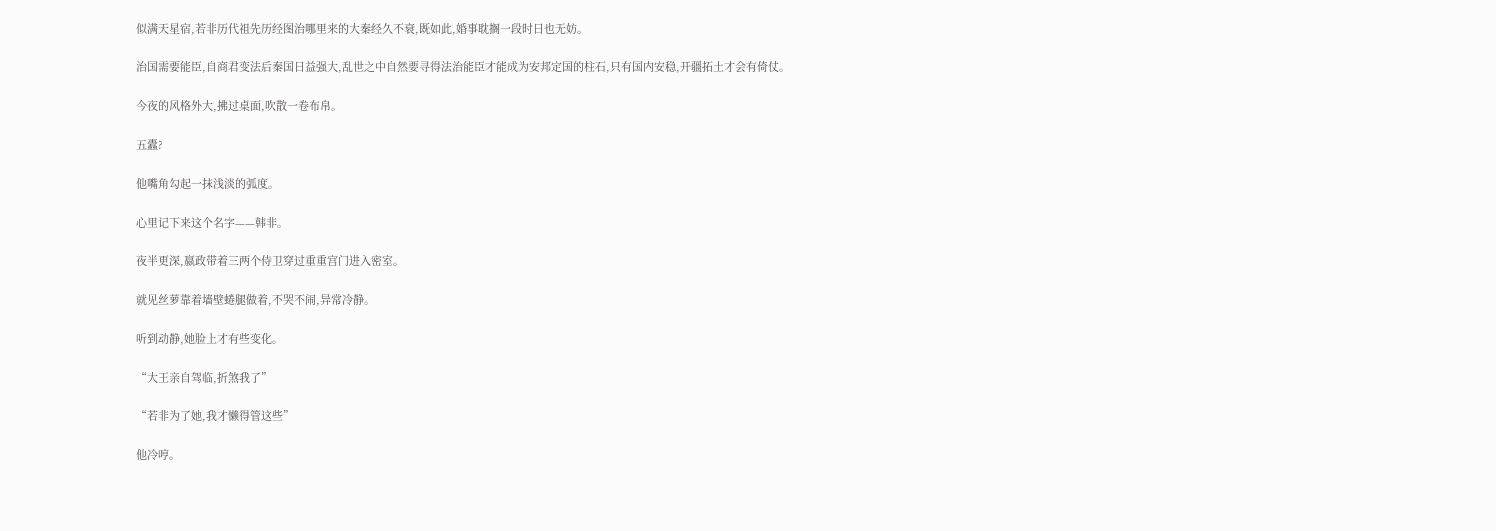似满天星宿,若非历代祖先历经图治哪里来的大秦经久不衰,既如此,婚事耽搁一段时日也无妨。

治国需要能臣,自商君变法后秦国日益强大,乱世之中自然要寻得法治能臣才能成为安邦定国的柱石,只有国内安稳,开疆拓土才会有倚仗。

今夜的风格外大,拂过桌面,吹散一卷布帛。

五蠹?

他嘴角勾起一抹浅淡的弧度。

心里记下来这个名字——韩非。

夜半更深,嬴政带着三两个侍卫穿过重重宫门进入密室。

就见丝萝靠着墙壁蜷腿做着,不哭不闹,异常冷静。

听到动静,她脸上才有些变化。

“大王亲自驾临,折煞我了”

“若非为了她,我才懒得管这些”

他冷哼。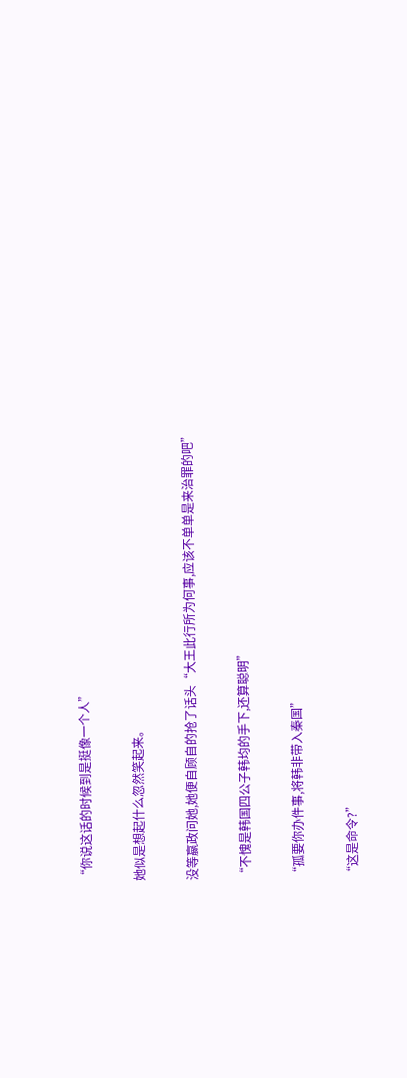“你说这话的时候到是挺像一个人”

她似是想起什么忽然笑起来。

没等嬴政问她,她便自顾自的抢了话头“大王此行所为何事,应该不单单是来治罪的吧”

“不愧是韩国四公子韩均的手下,还算聪明”

“孤要你办件事,将韩非带入秦国”

“这是命令?”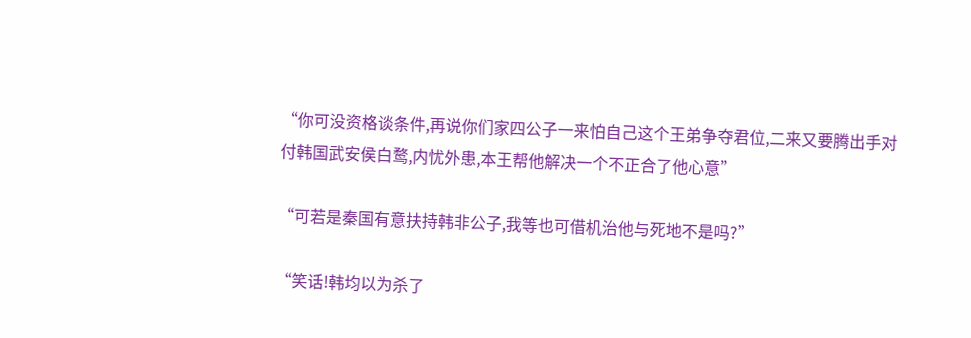“你可没资格谈条件,再说你们家四公子一来怕自己这个王弟争夺君位,二来又要腾出手对付韩国武安侯白鹜,内忧外患,本王帮他解决一个不正合了他心意”

“可若是秦国有意扶持韩非公子,我等也可借机治他与死地不是吗?”

“笑话!韩均以为杀了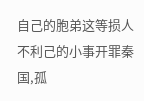自己的胞弟这等损人不利己的小事开罪秦国,孤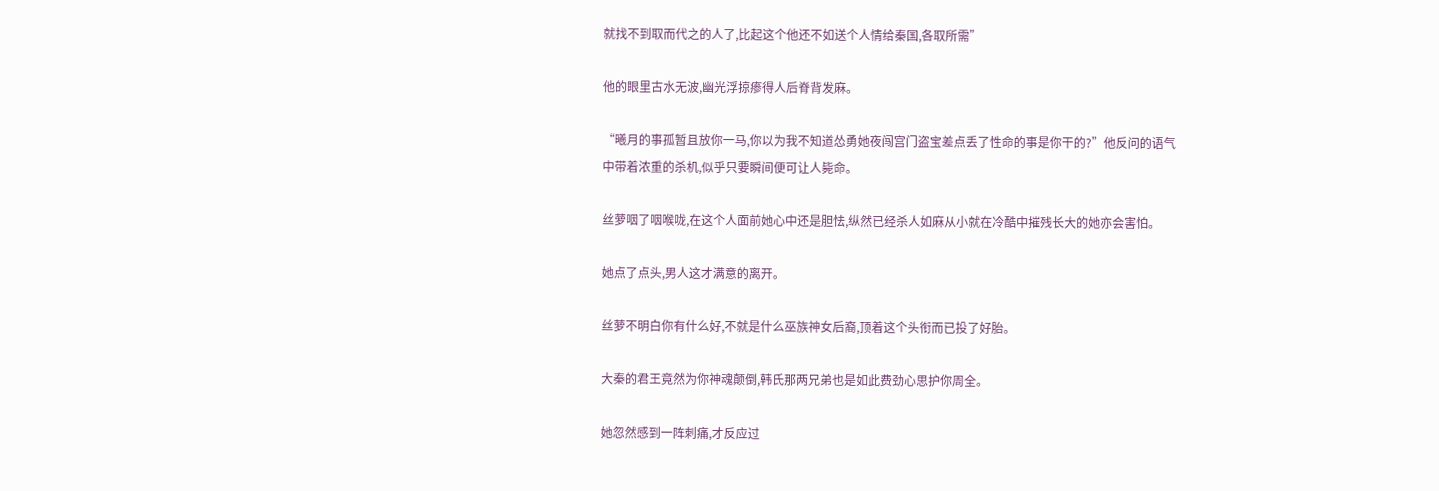就找不到取而代之的人了,比起这个他还不如送个人情给秦国,各取所需”

他的眼里古水无波,幽光浮掠瘆得人后脊背发麻。

“曦月的事孤暂且放你一马,你以为我不知道怂勇她夜闯宫门盗宝差点丢了性命的事是你干的?”他反问的语气中带着浓重的杀机,似乎只要瞬间便可让人毙命。

丝萝咽了咽喉咙,在这个人面前她心中还是胆怯,纵然已经杀人如麻从小就在冷酷中摧残长大的她亦会害怕。

她点了点头,男人这才满意的离开。

丝萝不明白你有什么好,不就是什么巫族神女后裔,顶着这个头衔而已投了好胎。

大秦的君王竟然为你神魂颠倒,韩氏那两兄弟也是如此费劲心思护你周全。

她忽然感到一阵刺痛,才反应过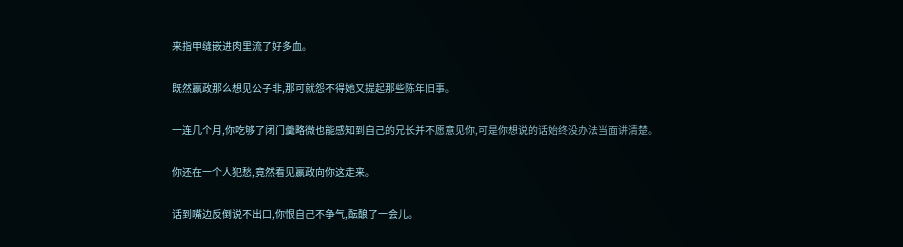来指甲缝嵌进肉里流了好多血。

既然嬴政那么想见公子非,那可就怨不得她又提起那些陈年旧事。

一连几个月,你吃够了闭门羹略微也能感知到自己的兄长并不愿意见你,可是你想说的话始终没办法当面讲清楚。

你还在一个人犯愁,竟然看见嬴政向你这走来。

话到嘴边反倒说不出口,你恨自己不争气,酝酿了一会儿。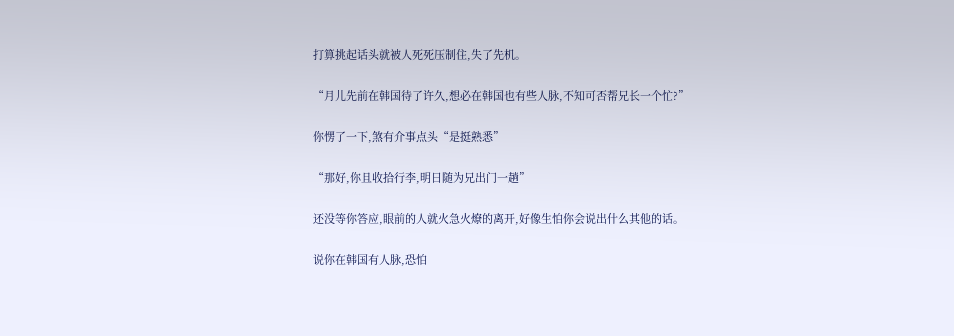打算挑起话头就被人死死压制住,失了先机。

“月儿先前在韩国待了许久,想必在韩国也有些人脉,不知可否帮兄长一个忙?”

你愣了一下,煞有介事点头“是挺熟悉”

“那好,你且收拾行李,明日随为兄出门一趟”

还没等你答应,眼前的人就火急火燎的离开,好像生怕你会说出什么其他的话。

说你在韩国有人脉,恐怕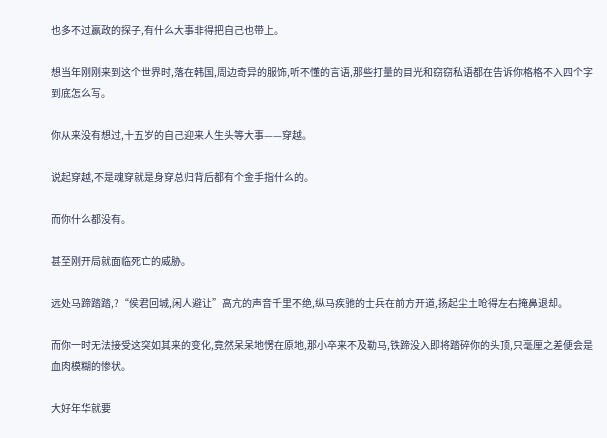也多不过嬴政的探子,有什么大事非得把自己也带上。

想当年刚刚来到这个世界时,落在韩国,周边奇异的服饰,听不懂的言语,那些打量的目光和窃窃私语都在告诉你格格不入四个字到底怎么写。

你从来没有想过,十五岁的自己迎来人生头等大事——穿越。

说起穿越,不是魂穿就是身穿总归背后都有个金手指什么的。

而你什么都没有。

甚至刚开局就面临死亡的威胁。

远处马蹄踏踏,?“侯君回城,闲人避让”高亢的声音千里不绝,纵马疾驰的士兵在前方开道,扬起尘土呛得左右掩鼻退却。

而你一时无法接受这突如其来的变化,竟然呆呆地愣在原地,那小卒来不及勒马,铁蹄没入即将踏碎你的头顶,只毫厘之差便会是血肉模糊的惨状。

大好年华就要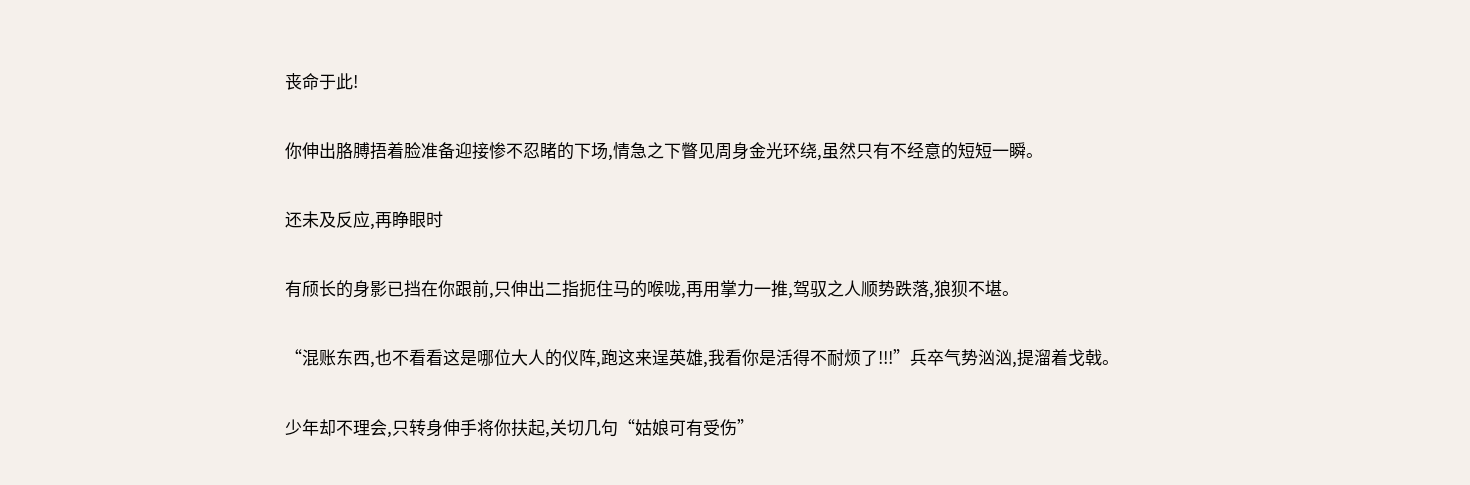丧命于此!

你伸出胳膊捂着脸准备迎接惨不忍睹的下场,情急之下瞥见周身金光环绕,虽然只有不经意的短短一瞬。

还未及反应,再睁眼时

有颀长的身影已挡在你跟前,只伸出二指扼住马的喉咙,再用掌力一推,驾驭之人顺势跌落,狼狈不堪。

“混账东西,也不看看这是哪位大人的仪阵,跑这来逞英雄,我看你是活得不耐烦了!!!”兵卒气势汹汹,提溜着戈戟。

少年却不理会,只转身伸手将你扶起,关切几句“姑娘可有受伤”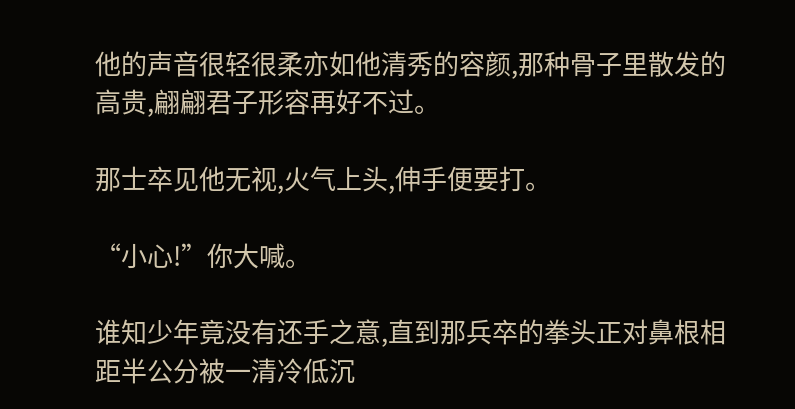他的声音很轻很柔亦如他清秀的容颜,那种骨子里散发的高贵,翩翩君子形容再好不过。

那士卒见他无视,火气上头,伸手便要打。

“小心!”你大喊。

谁知少年竟没有还手之意,直到那兵卒的拳头正对鼻根相距半公分被一清冷低沉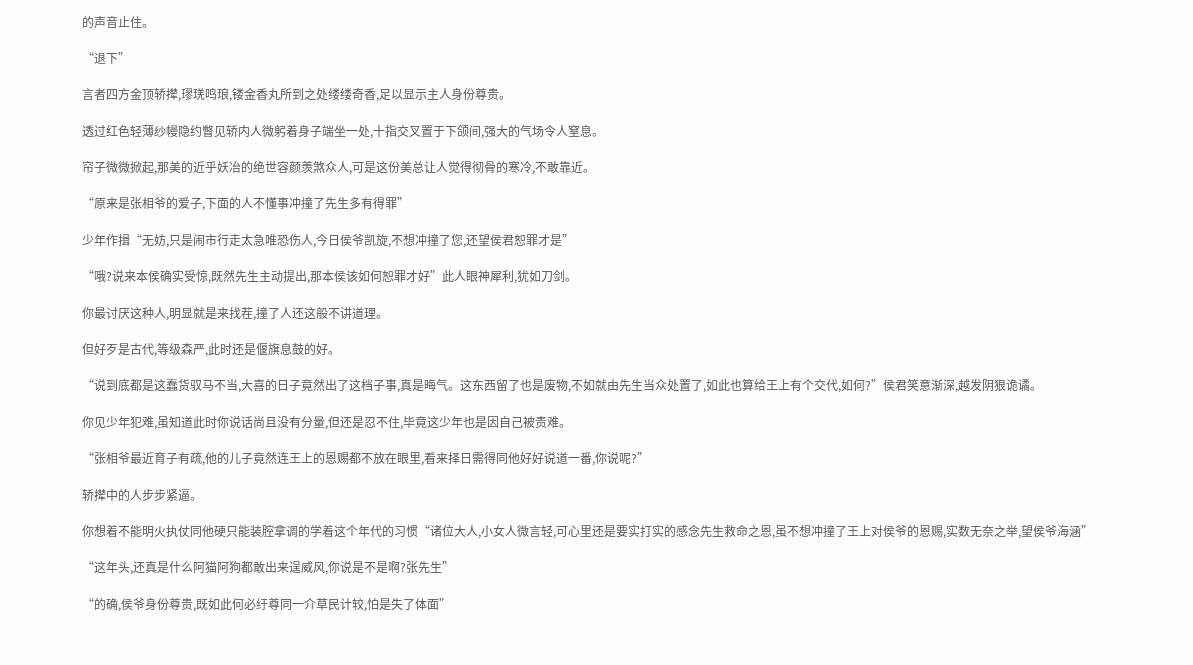的声音止住。

“退下”

言者四方金顶轿撵,璆琷鸣琅,镂金香丸所到之处缕缕奇香,足以显示主人身份尊贵。

透过红色轻薄纱幔隐约瞥见轿内人微躬着身子端坐一处,十指交叉置于下颌间,强大的气场令人窒息。

帘子微微掀起,那美的近乎妖冶的绝世容颜羡煞众人,可是这份美总让人觉得彻骨的寒冷,不敢靠近。

“原来是张相爷的爱子,下面的人不懂事冲撞了先生多有得罪”

少年作揖“无妨,只是闹市行走太急唯恐伤人,今日侯爷凯旋,不想冲撞了您,还望侯君恕罪才是”

“哦?说来本侯确实受惊,既然先生主动提出,那本侯该如何恕罪才好”此人眼神犀利,犹如刀剑。

你最讨厌这种人,明显就是来找茬,撞了人还这般不讲道理。

但好歹是古代,等级森严,此时还是偃旗息鼓的好。

“说到底都是这蠢货驭马不当,大喜的日子竟然出了这档子事,真是晦气。这东西留了也是废物,不如就由先生当众处置了,如此也算给王上有个交代,如何?”侯君笑意渐深,越发阴狠诡谲。

你见少年犯难,虽知道此时你说话尚且没有分量,但还是忍不住,毕竟这少年也是因自己被责难。

“张相爷最近育子有疏,他的儿子竟然连王上的恩赐都不放在眼里,看来择日需得同他好好说道一番,你说呢?”

轿撵中的人步步紧逼。

你想着不能明火执仗同他硬只能装腔拿调的学着这个年代的习惯“诸位大人,小女人微言轻,可心里还是要实打实的感念先生救命之恩,虽不想冲撞了王上对侯爷的恩赐,实数无奈之举,望侯爷海涵”

“这年头,还真是什么阿猫阿狗都敢出来逞威风,你说是不是啊?张先生”

“的确,侯爷身份尊贵,既如此何必纡尊同一介草民计较,怕是失了体面”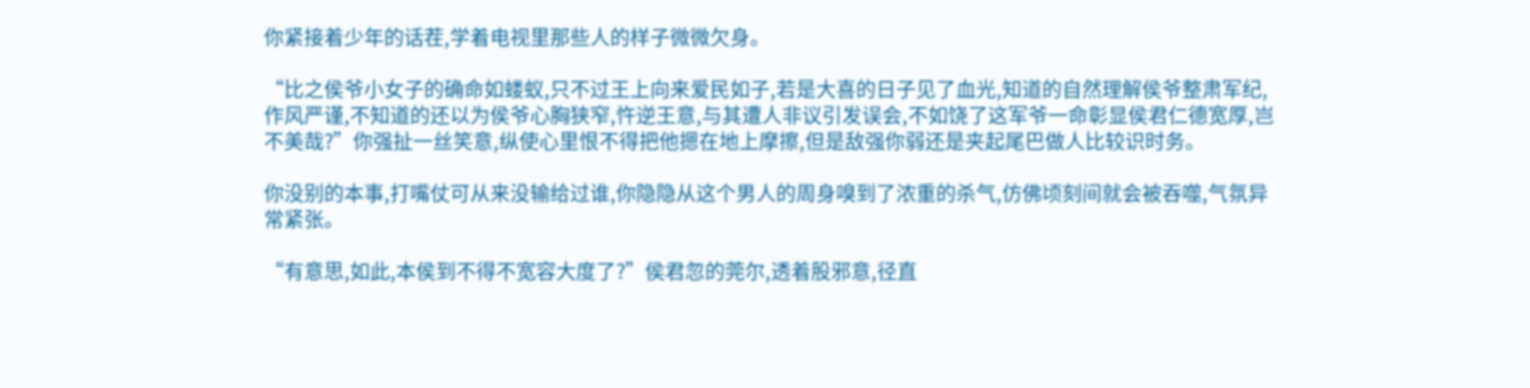你紧接着少年的话茬,学着电视里那些人的样子微微欠身。

“比之侯爷小女子的确命如蝼蚁,只不过王上向来爱民如子,若是大喜的日子见了血光,知道的自然理解侯爷整肃军纪,作风严谨,不知道的还以为侯爷心胸狭窄,忤逆王意,与其遭人非议引发误会,不如饶了这军爷一命彰显侯君仁德宽厚,岂不美哉?”你强扯一丝笑意,纵使心里恨不得把他摁在地上摩擦,但是敌强你弱还是夹起尾巴做人比较识时务。

你没别的本事,打嘴仗可从来没输给过谁,你隐隐从这个男人的周身嗅到了浓重的杀气,仿佛顷刻间就会被吞噬,气氛异常紧张。

“有意思,如此,本侯到不得不宽容大度了?”侯君忽的莞尔,透着股邪意,径直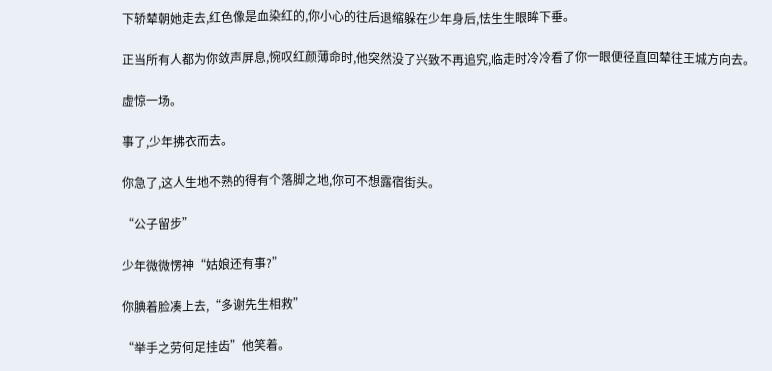下轿辇朝她走去,红色像是血染红的,你小心的往后退缩躲在少年身后,怯生生眼眸下垂。

正当所有人都为你敛声屏息,惋叹红颜薄命时,他突然没了兴致不再追究,临走时冷冷看了你一眼便径直回辇往王城方向去。

虚惊一场。

事了,少年拂衣而去。

你急了,这人生地不熟的得有个落脚之地,你可不想露宿街头。

“公子留步”

少年微微愣神“姑娘还有事?”

你腆着脸凑上去,“多谢先生相救”

“举手之劳何足挂齿”他笑着。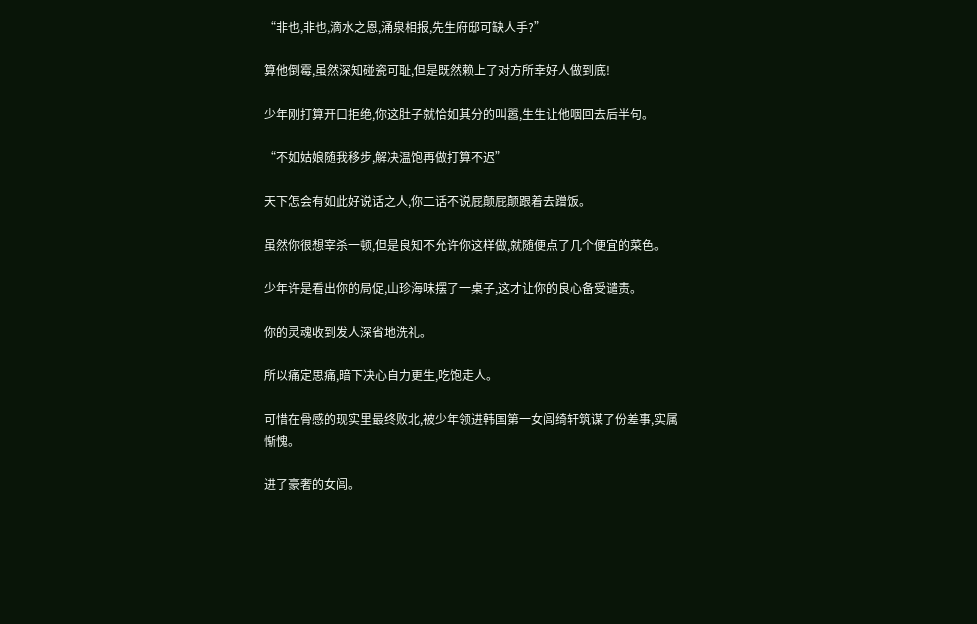“非也,非也,滴水之恩,涌泉相报,先生府邸可缺人手?”

算他倒霉,虽然深知碰瓷可耻,但是既然赖上了对方所幸好人做到底!

少年刚打算开口拒绝,你这肚子就恰如其分的叫嚣,生生让他咽回去后半句。

“不如姑娘随我移步,解决温饱再做打算不迟”

天下怎会有如此好说话之人,你二话不说屁颠屁颠跟着去蹭饭。

虽然你很想宰杀一顿,但是良知不允许你这样做,就随便点了几个便宜的菜色。

少年许是看出你的局促,山珍海味摆了一桌子,这才让你的良心备受谴责。

你的灵魂收到发人深省地洗礼。

所以痛定思痛,暗下决心自力更生,吃饱走人。

可惜在骨感的现实里最终败北,被少年领进韩国第一女闾绮轩筑谋了份差事,实属惭愧。

进了豪奢的女闾。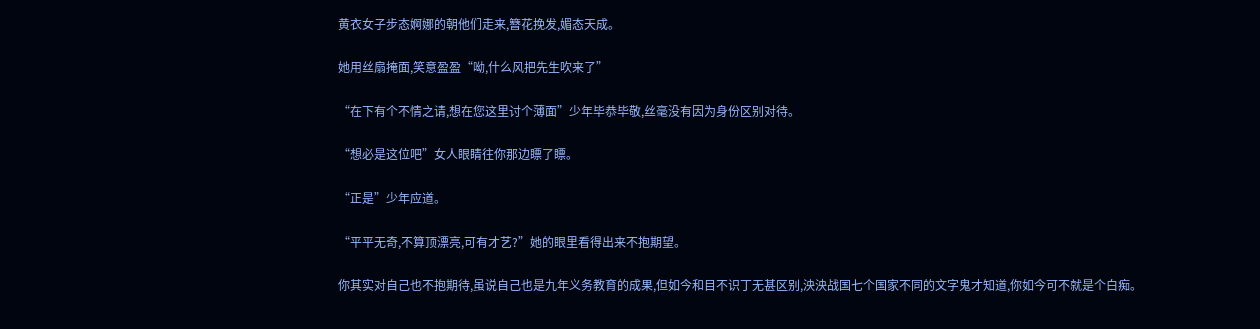黄衣女子步态婀娜的朝他们走来,簪花挽发,媚态天成。

她用丝扇掩面,笑意盈盈“呦,什么风把先生吹来了”

“在下有个不情之请,想在您这里讨个薄面”少年毕恭毕敬,丝毫没有因为身份区别对待。

“想必是这位吧”女人眼睛往你那边瞟了瞟。

“正是”少年应道。

“平平无奇,不算顶漂亮,可有才艺?”她的眼里看得出来不抱期望。

你其实对自己也不抱期待,虽说自己也是九年义务教育的成果,但如今和目不识丁无甚区别,泱泱战国七个国家不同的文字鬼才知道,你如今可不就是个白痴。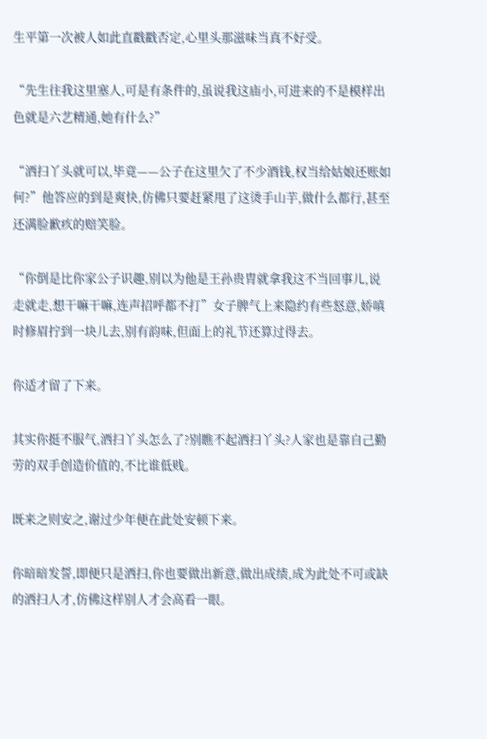生平第一次被人如此直戳戳否定,心里头那滋味当真不好受。

“先生往我这里塞人,可是有条件的,虽说我这庙小,可进来的不是模样出色就是六艺精通,她有什么?”

“洒扫丫头就可以,毕竟——公子在这里欠了不少酒钱,权当给姑娘还账如何?”他答应的到是爽快,仿佛只要赶紧甩了这烫手山芋,做什么都行,甚至还满脸歉疚的赔笑脸。

“你倒是比你家公子识趣,别以为他是王孙贵胄就拿我这不当回事儿,说走就走,想干嘛干嘛,连声招呼都不打”女子脾气上来隐约有些怒意,娇嗔时修眉拧到一块儿去,别有韵味,但面上的礼节还算过得去。

你适才留了下来。

其实你挺不服气,洒扫丫头怎么了?别瞧不起洒扫丫头?人家也是靠自己勤劳的双手创造价值的,不比谁低贱。

既来之则安之,谢过少年便在此处安顿下来。

你暗暗发誓,即便只是洒扫,你也要做出新意,做出成绩,成为此处不可或缺的洒扫人才,仿佛这样别人才会高看一眼。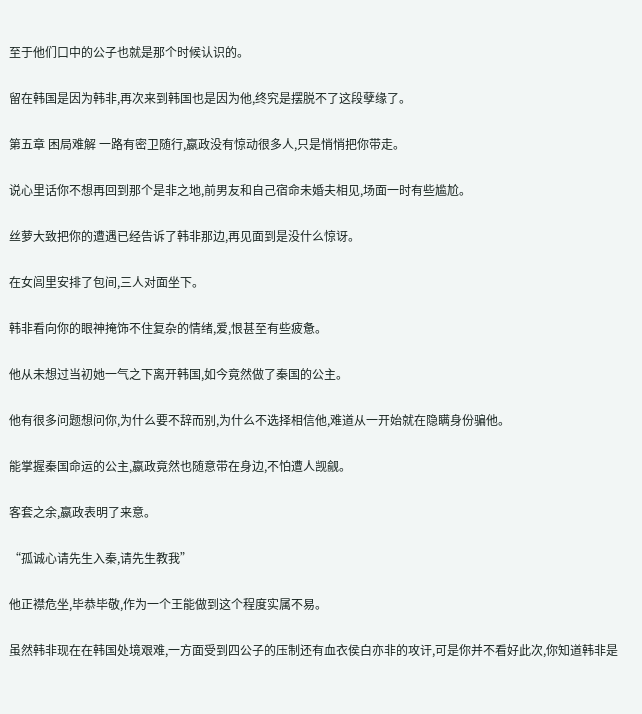至于他们口中的公子也就是那个时候认识的。

留在韩国是因为韩非,再次来到韩国也是因为他,终究是摆脱不了这段孽缘了。

第五章 困局难解 一路有密卫随行,嬴政没有惊动很多人,只是悄悄把你带走。

说心里话你不想再回到那个是非之地,前男友和自己宿命未婚夫相见,场面一时有些尴尬。

丝萝大致把你的遭遇已经告诉了韩非那边,再见面到是没什么惊讶。

在女闾里安排了包间,三人对面坐下。

韩非看向你的眼神掩饰不住复杂的情绪,爱,恨甚至有些疲惫。

他从未想过当初她一气之下离开韩国,如今竟然做了秦国的公主。

他有很多问题想问你,为什么要不辞而别,为什么不选择相信他,难道从一开始就在隐瞒身份骗他。

能掌握秦国命运的公主,嬴政竟然也随意带在身边,不怕遭人觊觎。

客套之余,嬴政表明了来意。

“孤诚心请先生入秦,请先生教我”

他正襟危坐,毕恭毕敬,作为一个王能做到这个程度实属不易。

虽然韩非现在在韩国处境艰难,一方面受到四公子的压制还有血衣侯白亦非的攻讦,可是你并不看好此次,你知道韩非是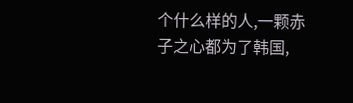个什么样的人,一颗赤子之心都为了韩国,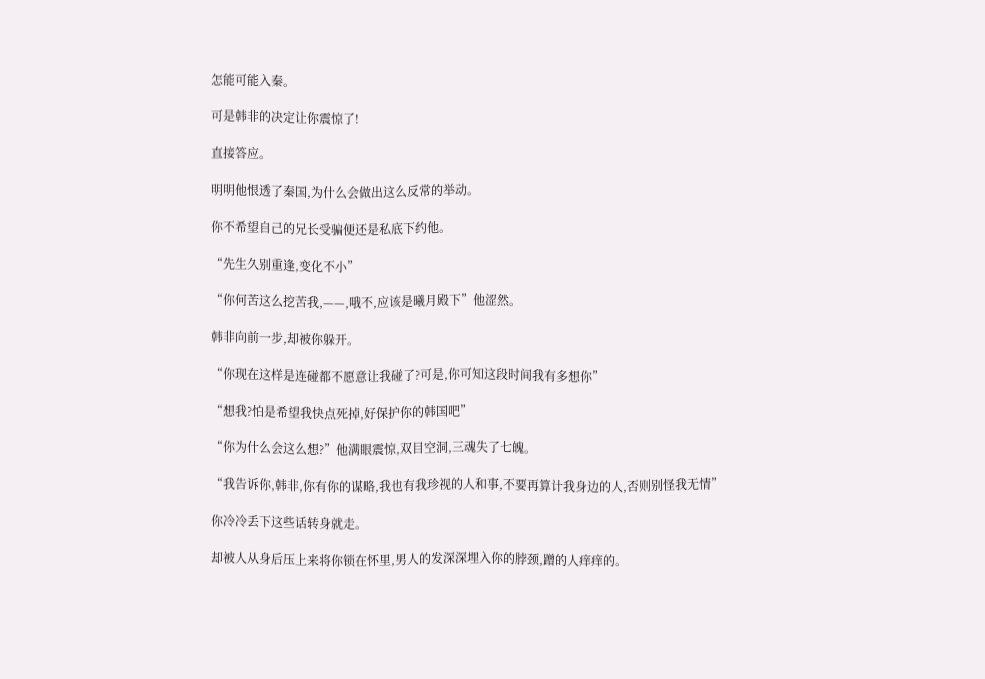怎能可能入秦。

可是韩非的决定让你震惊了!

直接答应。

明明他恨透了秦国,为什么会做出这么反常的举动。

你不希望自己的兄长受骗便还是私底下约他。

“先生久别重逢,变化不小”

“你何苦这么挖苦我,——,哦不,应该是曦月殿下”他涩然。

韩非向前一步,却被你躲开。

“你现在这样是连碰都不愿意让我碰了?可是,你可知这段时间我有多想你”

“想我?怕是希望我快点死掉,好保护你的韩国吧”

“你为什么会这么想?”他满眼震惊,双目空洞,三魂失了七魄。

“我告诉你,韩非,你有你的谋略,我也有我珍视的人和事,不要再算计我身边的人,否则别怪我无情”

你冷冷丢下这些话转身就走。

却被人从身后压上来将你锁在怀里,男人的发深深埋入你的脖颈,蹭的人痒痒的。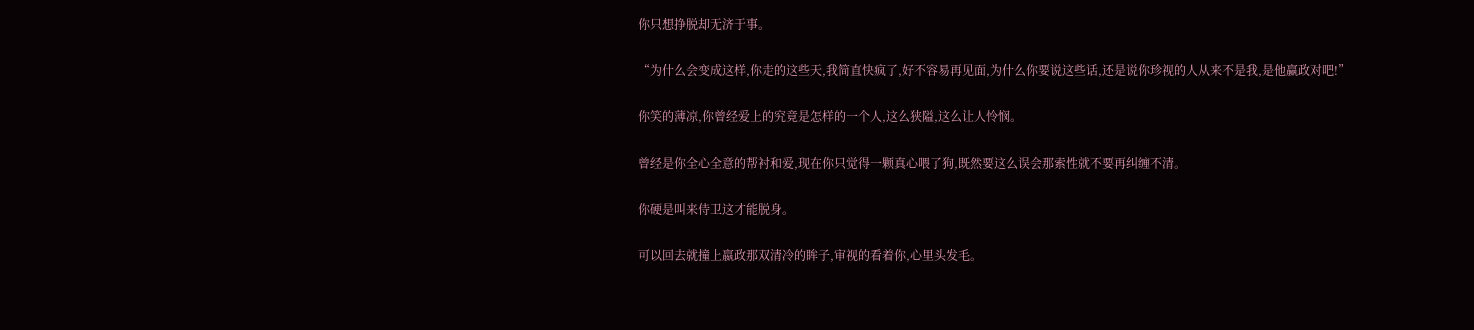你只想挣脱却无济于事。

“为什么会变成这样,你走的这些天,我简直快疯了,好不容易再见面,为什么你要说这些话,还是说你珍视的人从来不是我,是他赢政对吧!”

你笑的薄凉,你曾经爱上的究竟是怎样的一个人,这么狭隘,这么让人怜悯。

曾经是你全心全意的帮衬和爱,现在你只觉得一颗真心喂了狗,既然要这么误会那索性就不要再纠缠不清。

你硬是叫来侍卫这才能脱身。

可以回去就撞上嬴政那双清冷的眸子,审视的看着你,心里头发毛。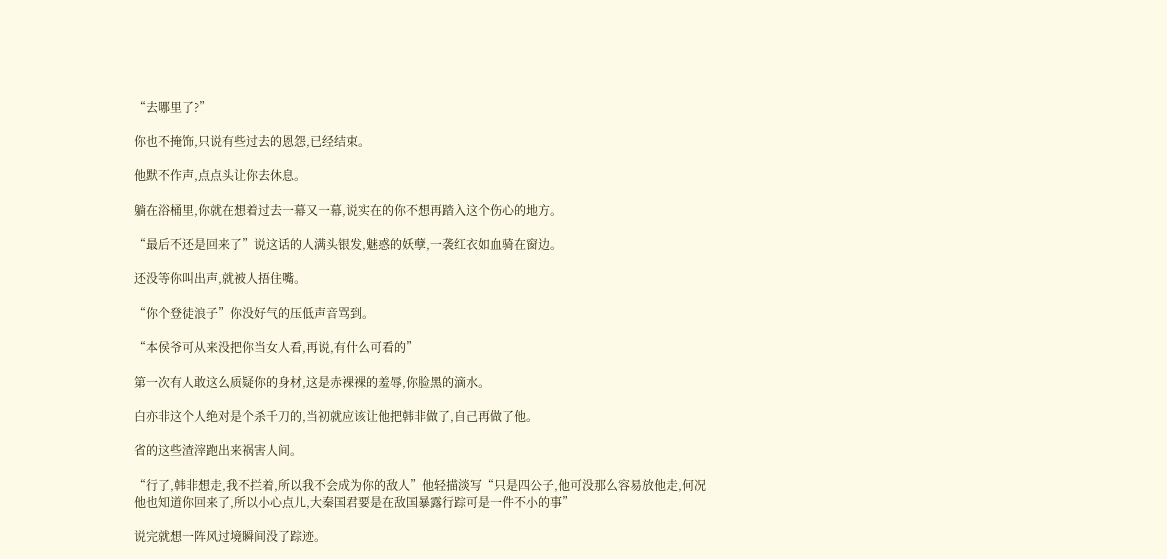“去哪里了?”

你也不掩饰,只说有些过去的恩怨,已经结束。

他默不作声,点点头让你去休息。

躺在浴桶里,你就在想着过去一幕又一幕,说实在的你不想再踏入这个伤心的地方。

“最后不还是回来了”说这话的人满头银发,魅惑的妖孽,一袭红衣如血骑在窗边。

还没等你叫出声,就被人捂住嘴。

“你个登徒浪子”你没好气的压低声音骂到。

“本侯爷可从来没把你当女人看,再说,有什么可看的”

第一次有人敢这么质疑你的身材,这是赤裸裸的羞辱,你脸黑的滴水。

白亦非这个人绝对是个杀千刀的,当初就应该让他把韩非做了,自己再做了他。

省的这些渣滓跑出来祸害人间。

“行了,韩非想走,我不拦着,所以我不会成为你的敌人”他轻描淡写“只是四公子,他可没那么容易放他走,何况他也知道你回来了,所以小心点儿,大秦国君要是在敌国暴露行踪可是一件不小的事”

说完就想一阵风过境瞬间没了踪迹。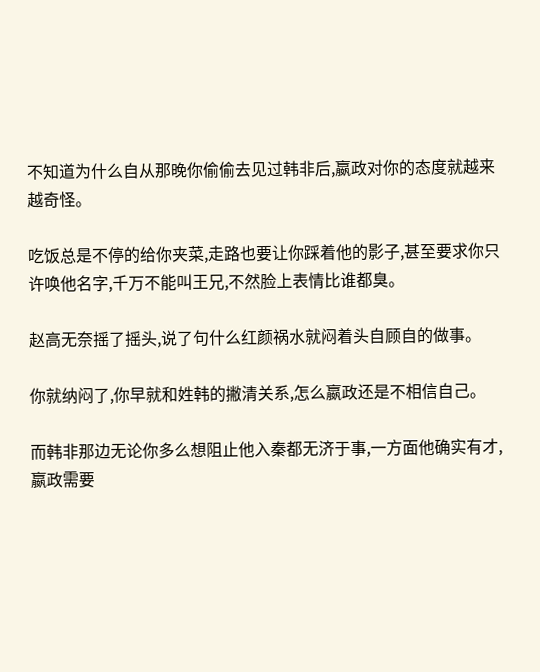不知道为什么自从那晚你偷偷去见过韩非后,嬴政对你的态度就越来越奇怪。

吃饭总是不停的给你夹菜,走路也要让你踩着他的影子,甚至要求你只许唤他名字,千万不能叫王兄,不然脸上表情比谁都臭。

赵高无奈摇了摇头,说了句什么红颜祸水就闷着头自顾自的做事。

你就纳闷了,你早就和姓韩的撇清关系,怎么嬴政还是不相信自己。

而韩非那边无论你多么想阻止他入秦都无济于事,一方面他确实有才,嬴政需要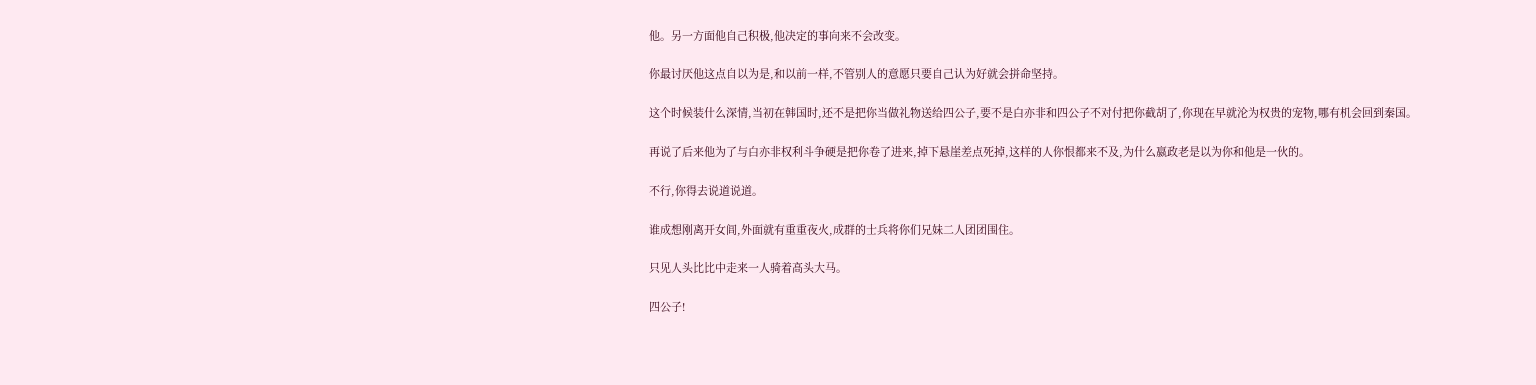他。另一方面他自己积极,他决定的事向来不会改变。

你最讨厌他这点自以为是,和以前一样,不管别人的意愿只要自己认为好就会拼命坚持。

这个时候装什么深情,当初在韩国时,还不是把你当做礼物送给四公子,要不是白亦非和四公子不对付把你截胡了,你现在早就沦为权贵的宠物,哪有机会回到秦国。

再说了后来他为了与白亦非权利斗争硬是把你卷了进来,掉下悬崖差点死掉,这样的人你恨都来不及,为什么嬴政老是以为你和他是一伙的。

不行,你得去说道说道。

谁成想刚离开女闾,外面就有重重夜火,成群的士兵将你们兄妹二人团团围住。

只见人头比比中走来一人骑着高头大马。

四公子!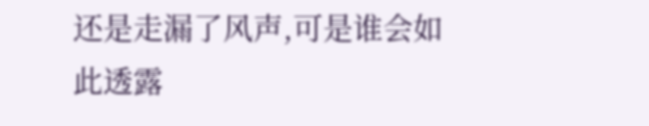还是走漏了风声,可是谁会如此透露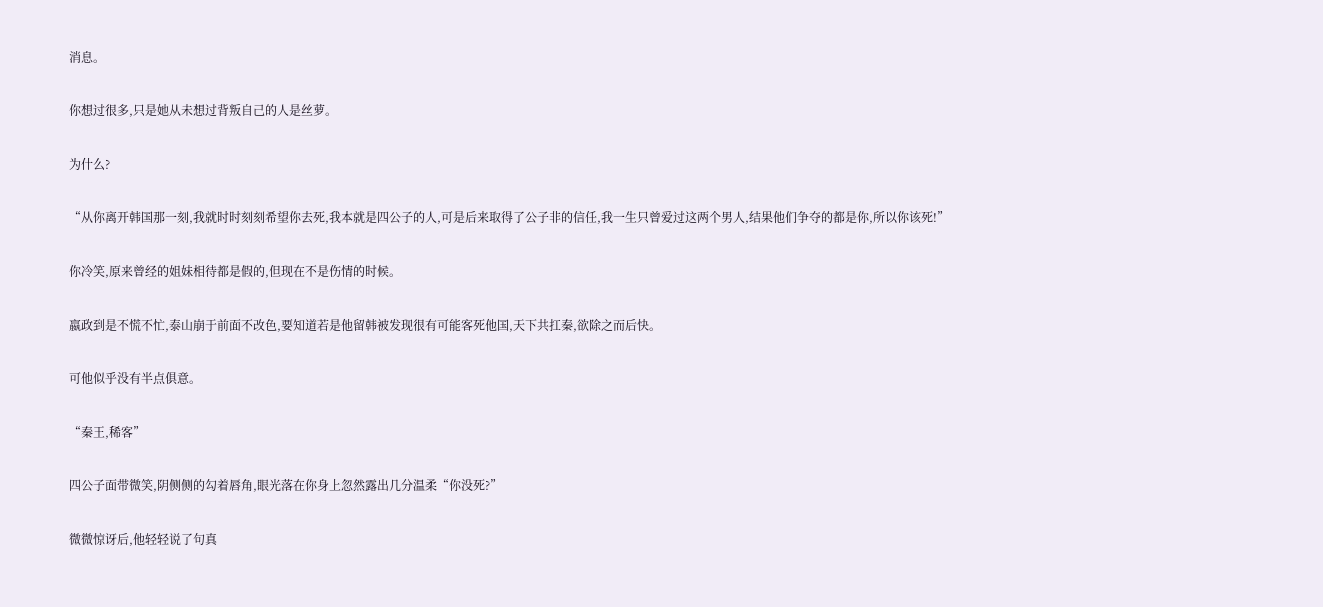消息。

你想过很多,只是她从未想过背叛自己的人是丝萝。

为什么?

“从你离开韩国那一刻,我就时时刻刻希望你去死,我本就是四公子的人,可是后来取得了公子非的信任,我一生只曾爱过这两个男人,结果他们争夺的都是你,所以你该死!”

你冷笑,原来曾经的姐妹相待都是假的,但现在不是伤情的时候。

嬴政到是不慌不忙,泰山崩于前面不改色,要知道若是他留韩被发现很有可能客死他国,天下共扛秦,欲除之而后快。

可他似乎没有半点俱意。

“秦王,稀客”

四公子面带微笑,阴侧侧的勾着唇角,眼光落在你身上忽然露出几分温柔“你没死?”

微微惊讶后,他轻轻说了句真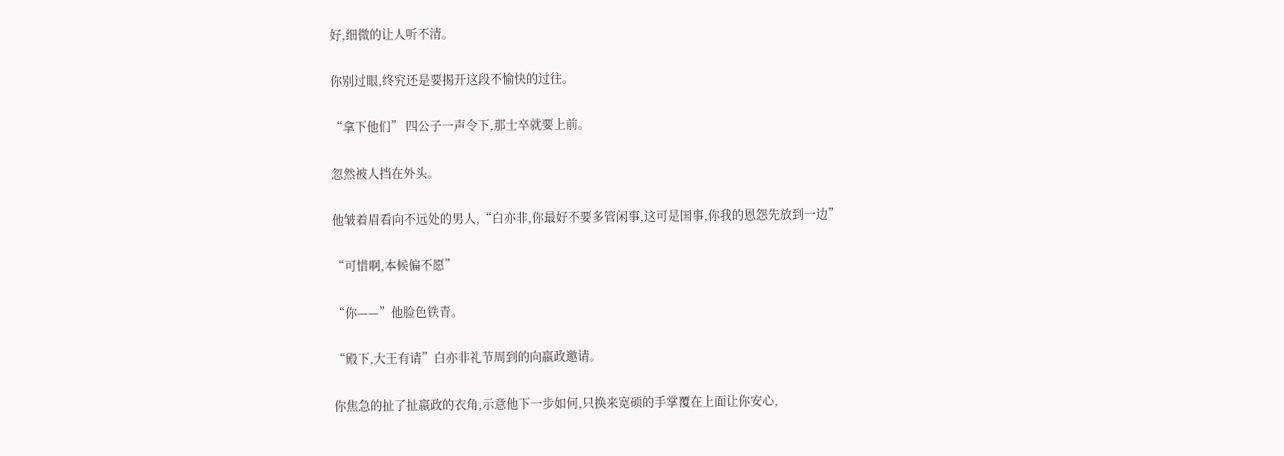好,细微的让人听不清。

你别过眼,终究还是要揭开这段不愉快的过往。

“拿下他们” 四公子一声令下,那士卒就要上前。

忽然被人挡在外头。

他皱着眉看向不远处的男人,“白亦非,你最好不要多管闲事,这可是国事,你我的恩怨先放到一边”

“可惜啊,本候偏不愿”

“你——”他脸色铁青。

“殿下,大王有请”白亦非礼节周到的向嬴政邀请。

你焦急的扯了扯嬴政的衣角,示意他下一步如何,只换来宽硕的手掌覆在上面让你安心,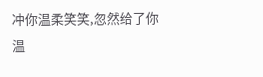冲你温柔笑笑,忽然给了你温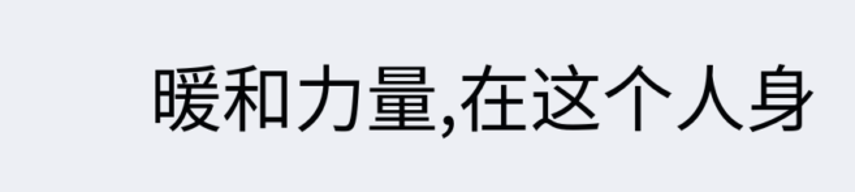暖和力量,在这个人身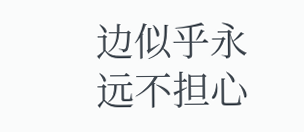边似乎永远不担心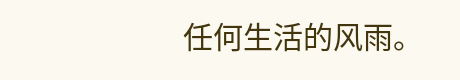任何生活的风雨。